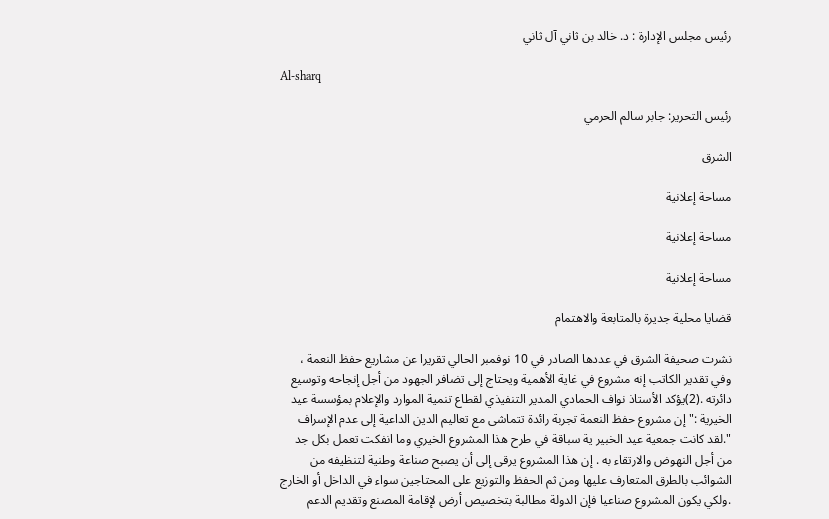رئيس مجلس الإدارة : د. خالد بن ثاني آل ثاني

Al-sharq

رئيس التحرير: جابر سالم الحرمي

الشرق

مساحة إعلانية

مساحة إعلانية

مساحة إعلانية

قضايا محلية جديرة بالمتابعة والاهتمام

نشرت صحيفة الشرق في عددها الصادر في 10 نوفمبر الحالي تقريرا عن مشاريع حفظ النعمة ، وفي تقدير الكاتب إنه مشروع في غاية الأهمية ويحتاج إلى تضافر الجهود من أجل إنجاحه وتوسيع دائرته .(2)يؤكد الأستاذ نواف الحمادي المدير التنفيذي لقطاع تنمية الموارد والإعلام بمؤسسة عيد الخيرية :" إن مشروع حفظ النعمة تجربة رائدة تتماشى مع تعاليم الدين الداعية إلى عدم الإسراف ".لقد كانت جمعية عيد الخبير ية سباقة في طرح هذا المشروع الخيري وما انفكت تعمل بكل جد من أجل النهوض والارتقاء به . إن هذا المشروع يرقى إلى أن يصبح صناعة وطنية لتنظيفه من الشوائب بالطرق المتعارف عليها ومن ثم الحفظ والتوزيع على المحتاجين سواء في الداخل أو الخارج .ولكي يكون المشروع صناعيا فإن الدولة مطالبة بتخصيص أرض لإقامة المصنع وتقديم الدعم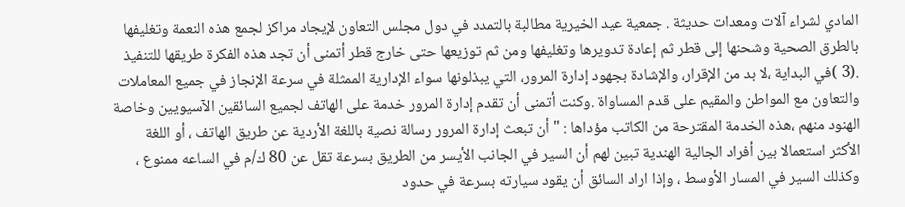المادي لشراء آلات ومعدات حديثة . جمعية عيد الخيرية مطالبة بالتمدد في دول مجلس التعاون لإيجاد مراكز لجمع هذه النعمة وتغليفها بالطرق الصحية وشحنها إلى قطر ثم إعادة تدويرها وتغليفها ومن ثم توزيعها حتى خارج قطر أتمنى أن تجد هذه الفكرة طريقها للتنفيذ .(3 )في البداية ،لا بد من الإقرار، والإشادة بجهود إدارة المرور، التي يبذلونها سواء الإدارية الممثلة في سرعة الإنجاز في جميع المعاملات والتعاون مع المواطن والمقيم على قدم المساواة .وكنت أتمنى أن تقدم إدارة المرور خدمة على الهاتف لجميع السائقين الآسيويين وخاصة الهنود منهم ،هذه الخدمة المقترحة من الكاتب مؤداها : " أن تبعث إدارة المرور رسالة نصية باللغة الأردية عن طريق الهاتف ، أو اللغة الأكثر استعمالا بين أفراد الجالية الهندية تبين لهم أن السير في الجانب الأيسر من الطريق بسرعة تقل عن 80 ك/م في الساعه ممنوع ، وكذلك السير في المسار الأوسط ، وإذا اراد السائق أن يقود سيارته بسرعة في حدود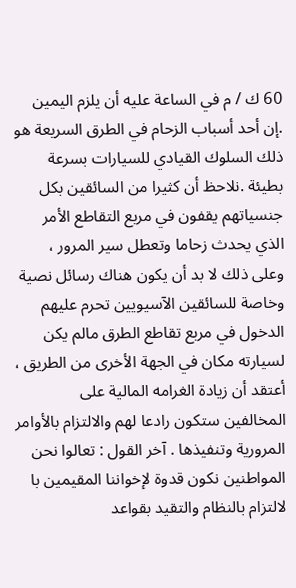60 ك / م في الساعة عليه أن يلزم اليمين .إن أحد أسباب الزحام في الطرق السريعة هو ذلك السلوك القيادي للسيارات بسرعة بطيئة .نلاحظ أن كثيرا من السائقين بكل جنسياتهم يقفون في مربع التقاطع الأمر الذي يحدث زحاما وتعطل سير المرور ، وعلى ذلك لا بد أن يكون هناك رسائل نصية وخاصة للسائقين الآسيويين تحرم عليهم الدخول في مربع تقاطع الطرق مالم يكن لسيارته مكان في الجهة الأخرى من الطريق ، أعتقد أن زيادة الغرامه المالية على المخالفين ستكون رادعا لهم والالتزام بالأوامر المرورية وتنفيذها . آخر القول : تعالوا نحن المواطنين نكون قدوة لإخواننا المقيمين با لالتزام بالنظام والتقيد بقواعد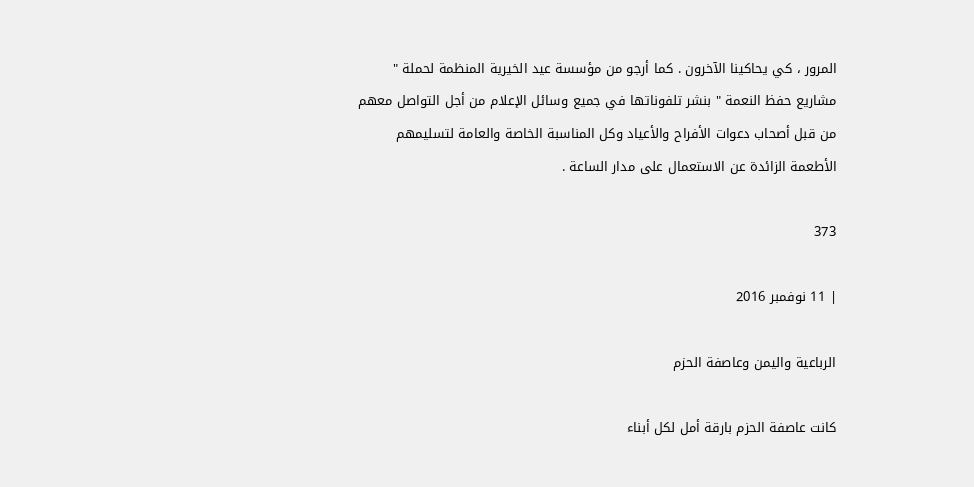المرور ، كي يحاكينا الآخرون . كما أرجو من مؤسسة عيد الخيرية المنظمة لحملة " مشاريع حفظ النعمة " بنشر تلفوناتها في جميع وسائل الإعلام من أجل التواصل معهم من قبل أصحاب دعوات الأفراح والأعياد وكل المناسبة الخاصة والعامة لتسليمهم الأطعمة الزائدة عن الاستعمال على مدار الساعة .

373

| 11 نوفمبر 2016

الرباعية واليمن وعاصفة الحزم

كانت عاصفة الحزم بارقة أمل لكل أبناء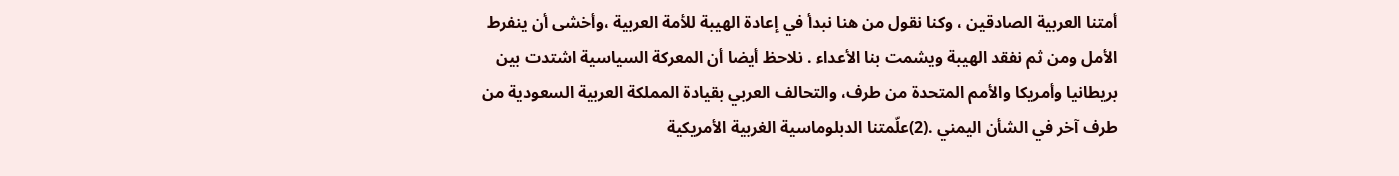أمتنا العربية الصادقين ، وكنا نقول من هنا نبدأ في إعادة الهيبة للأمة العربية ،وأخشى أن ينفرط الأمل ومن ثم نفقد الهيبة ويشمت بنا الأعداء . نلاحظ أيضا أن المعركة السياسية اشتدت بين بريطانيا وأمريكا والأمم المتحدة من طرف، والتحالف العربي بقيادة المملكة العربية السعودية من طرف آخر في الشأن اليمني .(2)علّمتنا الدبلوماسية الغربية الأمريكية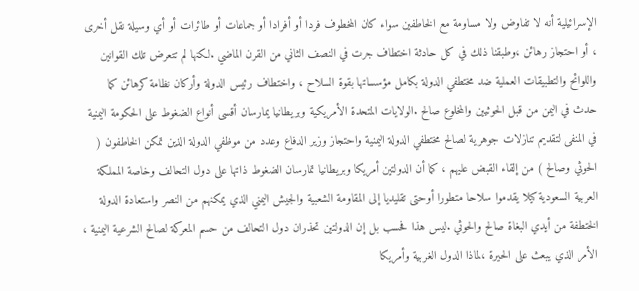الإسرائيلية أنه لا تفاوض ولا مساومة مع الخاطفين سواء كان المخطوف فردا أو أفرادا أو جماعات أو طائرات أو أي وسيلة نقل أخرى ، أو احتجاز رهائن ،وطبقنا ذلك في كل حادثة اختطاف جرت في النصف الثاني من القرن الماضي .لكنها لم تتعرض تلك القوانين واللوائح والتطبيقات العملية ضد مختطفي الدولة بكامل مؤسساتها بقوة السلاح ، واختطاف رئيس الدولة وأركان نظامة كرهائن كما حدث في اليمن من قبل الحوثيين والمخلوع صالح .الولايات المتحدة الأمريكية وبريطانيا يمارسان أقسى أنواع الضغوط على الحكومة اليمنية في المنفى لتقديم تنازلات جوهرية لصالح مختطفي الدولة اليمنية واحتجاز وزير الدفاع وعدد من موظفي الدولة الذين تمكن الخاطفون ( الحوثي وصالح ) من إلقاء القبض عليهم ، كما أن الدولتين أمريكا وبريطانيا تمارسان الضغوط ذاتها على دول التحالف وخاصة المملكة العربية السعودية كيلا يقدموا سلاحا متطورا أوحتى تقليديا إلى المقاومة الشعبية والجيش اليمني الذي يمكنهم من النصر واستعادة الدولة الختطفة من أيدي البغاة صالح والحوثي .ليس هذا فحسب بل إن الدولتين تحذران دول التحالف من حسم المعركة لصالح الشرعية اليمنية ، الأمر الذي يبعث على الحيرة ،لماذا الدول الغربية وأمريكا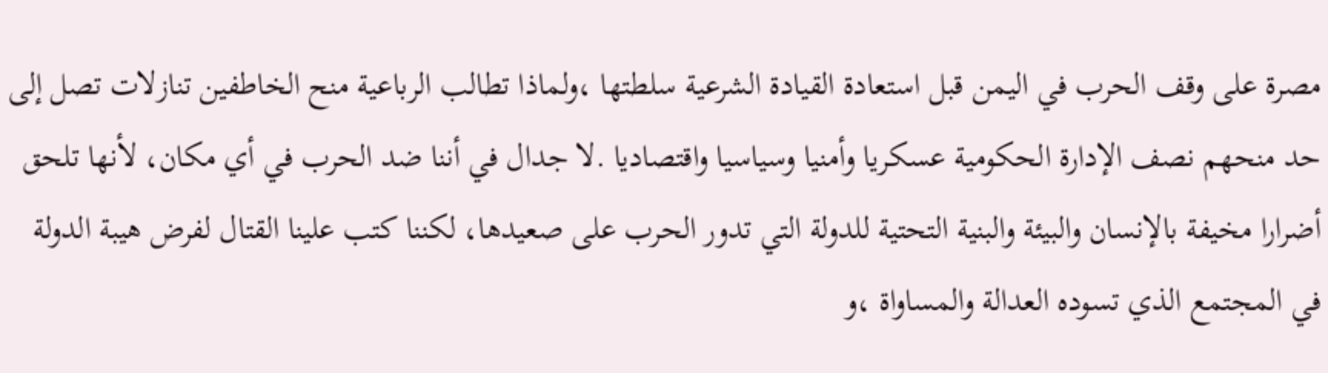مصرة على وقف الحرب في اليمن قبل استعادة القيادة الشرعية سلطتها ،ولماذا تطالب الرباعية منح الخاطفين تنازلات تصل إلى حد منحهم نصف الإدارة الحكومية عسكريا وأمنيا وسياسيا واقتصاديا .لا جدال في أننا ضد الحرب في أي مكان، لأنها تلحق أضرارا مخيفة بالإنسان والبيئة والبنية التحتية للدولة التي تدور الحرب على صعيدها، لكننا كتب علينا القتال لفرض هيبة الدولة في المجتمع الذي تسوده العدالة والمساواة ،و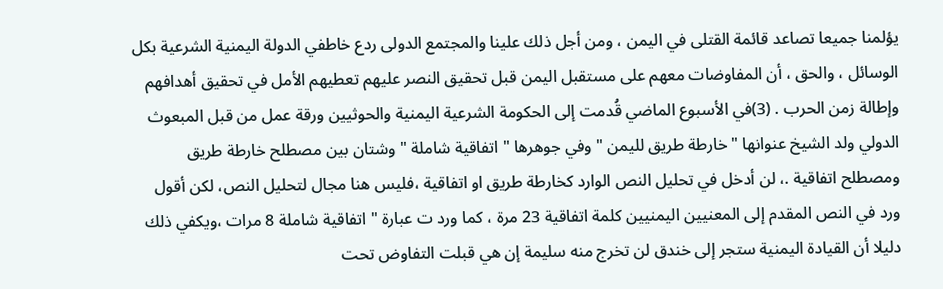يؤلمنا جميعا تصاعد قائمة القتلى في اليمن ، ومن أجل ذلك علينا والمجتمع الدولى ردع خاطفي الدولة اليمنية الشرعية بكل الوسائل ، والحق ، أن المفاوضات معهم على مستقبل اليمن قبل تحقيق النصر عليهم تعطيهم الأمل في تحقيق أهدافهم وإطالة زمن الحرب . (3)في الأسبوع الماضي قُدمت إلى الحكومة الشرعية اليمنية والحوثيين ورقة عمل من قبل المبعوث الدولي ولد الشيخ عنوانها " خارطة طريق لليمن " وفي جوهرها " اتفاقية شاملة " وشتان بين مصطلح خارطة طريق ومصطلح اتفاقية .، لن أدخل في تحليل النص الوارد كخارطة طريق او اتفاقية ،فليس هنا مجال لتحليل النص، لكن أقول ورد في النص المقدم إلى المعنيين اليمنيين كلمة اتفاقية 23 مرة ، كما ورد ت عبارة " اتفاقية شاملة 8 مرات ،ويكفي ذلك دليلا أن القيادة اليمنية ستجر إلى خندق لن تخرج منه سليمة إن هي قبلت التفاوض تحت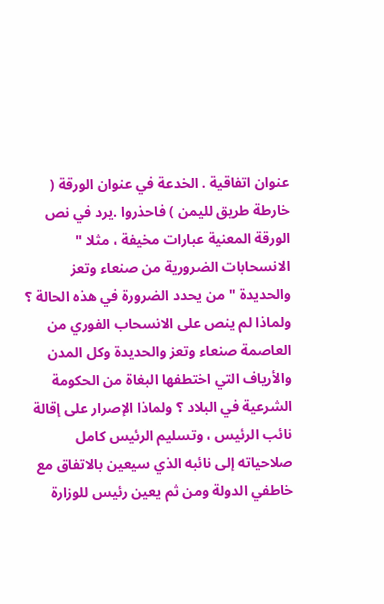عنوان اتفاقية . الخدعة في عنوان الورقة ( خارطة طريق لليمن ) فاحذروا .يرد في نص الورقة المعنية عبارات مخيفة ، مثلا " الانسحابات الضرورية من صنعاء وتعز والحديدة " من يحدد الضرورة في هذه الحالة ؟ ولماذا لم ينص على الانسحاب الفوري من العاصمة صنعاء وتعز والحديدة وكل المدن والأرياف التي اختطفها البغاة من الحكومة الشرعية في البلاد ؟ ولماذا الإصرار على إقالة نائب الرئيس ، وتسليم الرئيس كامل صلاحياته إلى نائبه الذي سيعين بالاتفاق مع خاطفي الدولة ومن ثم يعين رئيس للوزارة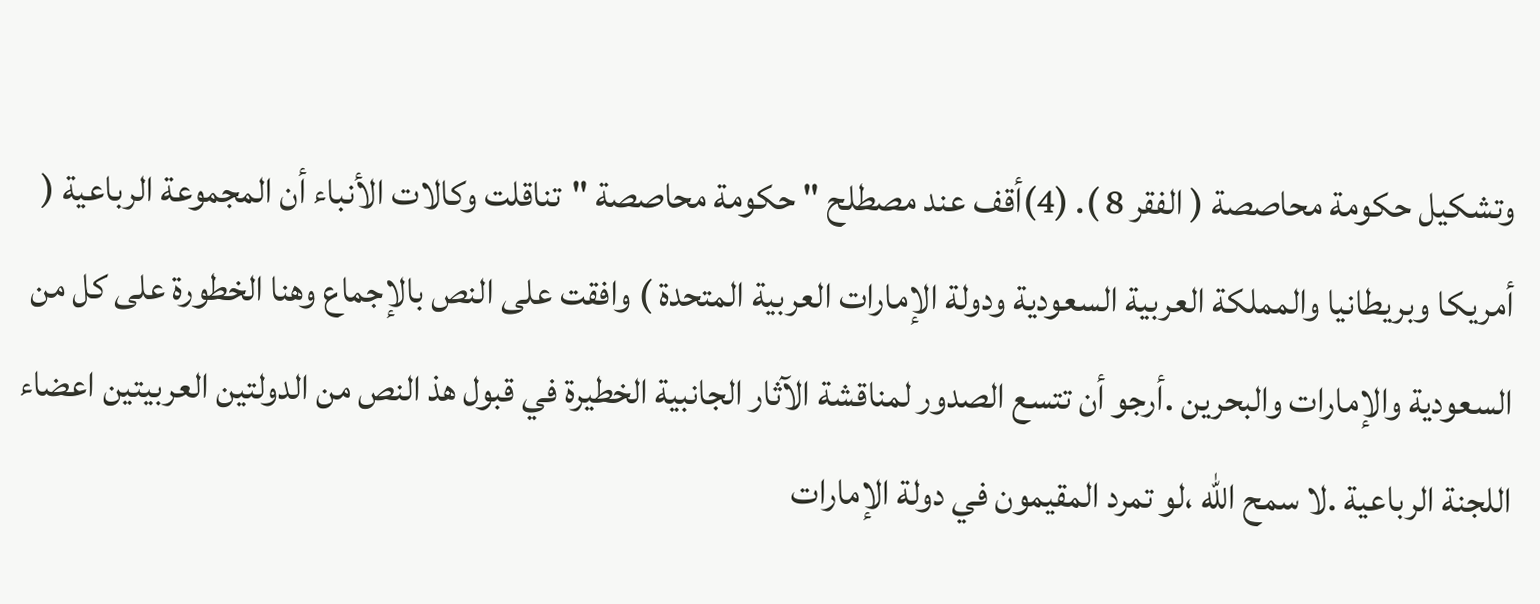وتشكيل حكومة محاصصة ( الفقر 8 ). (4)أقف عند مصطلح " حكومة محاصصة "تناقلت وكالات الأنباء أن المجموعة الرباعية ( أمريكا وبريطانيا والمملكة العربية السعودية ودولة الإمارات العربية المتحدة ) وافقت على النص بالإجماع وهنا الخطورة على كل من السعودية والإمارات والبحرين .أرجو أن تتسع الصدور لمناقشة الآثار الجانبية الخطيرة في قبول هذ النص من الدولتين العربيتين اعضاء اللجنة الرباعية .لا سمح الله ،لو تمرد المقيمون في دولة الإمارات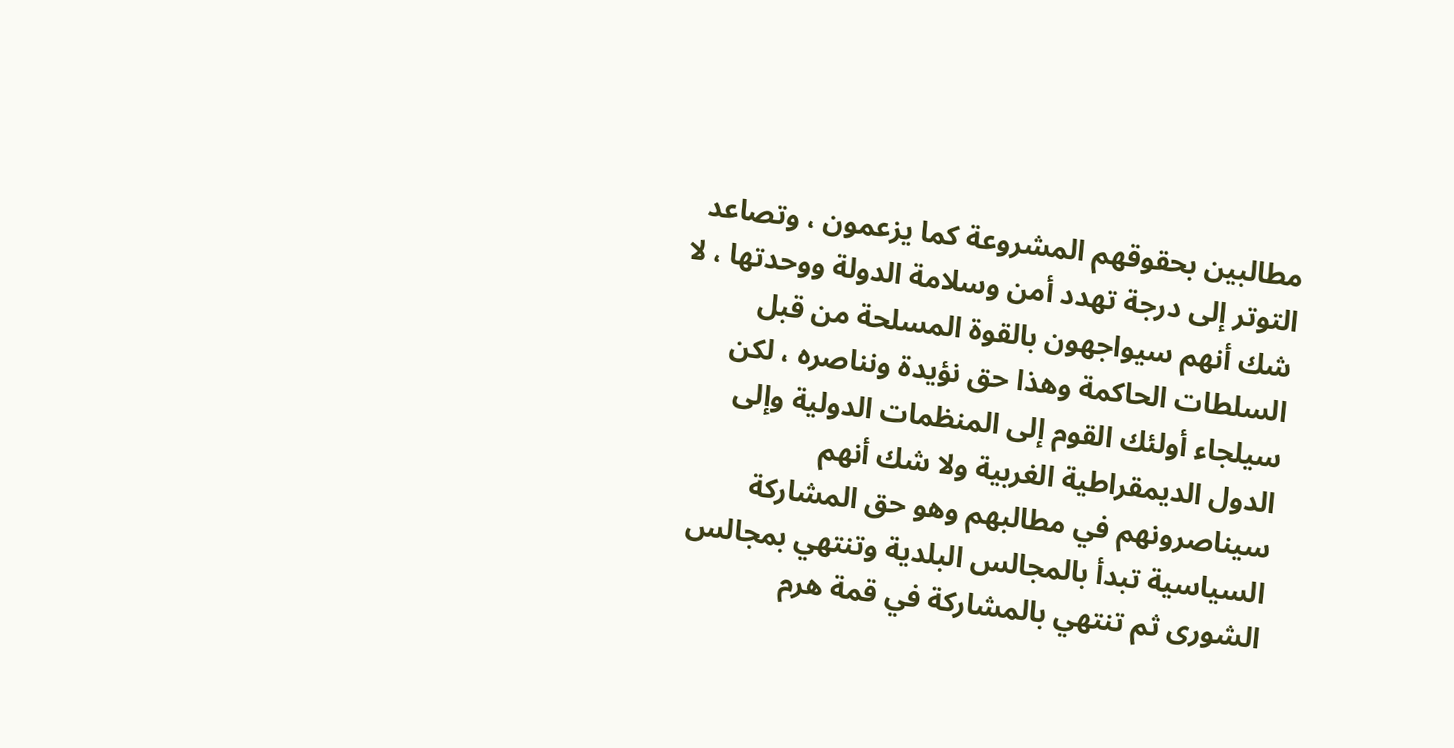مطالبين بحقوقهم المشروعة كما يزعمون ، وتصاعد التوتر إلى درجة تهدد أمن وسلامة الدولة ووحدتها ، لا شك أنهم سيواجهون بالقوة المسلحة من قبل السلطات الحاكمة وهذا حق نؤيدة ونناصره ، لكن سيلجاء أولئك القوم إلى المنظمات الدولية وإلى الدول الديمقراطية الغربية ولا شك أنهم سيناصرونهم في مطالبهم وهو حق المشاركة السياسية تبدأ بالمجالس البلدية وتنتهي بمجالس الشورى ثم تنتهي بالمشاركة في قمة هرم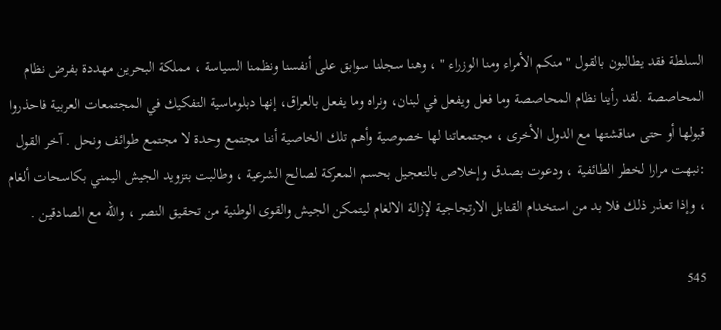السلطة فقد يطالبون بالقول " منكم الأمراء ومنا الوزراء " ، وهنا سجلنا سوابق على أنفسنا ونظمنا السياسة ، مملكة البحرين مهددة بفرض نظام المحاصصة .لقد رأينا نظام المحاصصة وما فعل ويفعل في لبنان، ونراه وما يفعل بالعراق، إنها دبلوماسية التفكيك في المجتمعات العربية فاحذروا قبولها أو حتى مناقشتها مع الدول الأخرى ، مجتمعاتنا لها خصوصية وأهم تلك الخاصية أننا مجتمع وحدة لا مجتمع طوائف ونحل . آخر القول :نبهت مرارا لخطر الطائفية ، ودعوت بصدق وإخلاص بالتعجيل بحسم المعركة لصالح الشرعية ، وطالبت بتزويد الجيش اليمني بكاسحات ألغام ، وإذا تعذر ذلك فلا بد من استخدام القنابل الارتجاجية لإزالة الالغام ليتمكن الجيش والقوى الوطنية من تحقيق النصر ، والله مع الصادقين .

545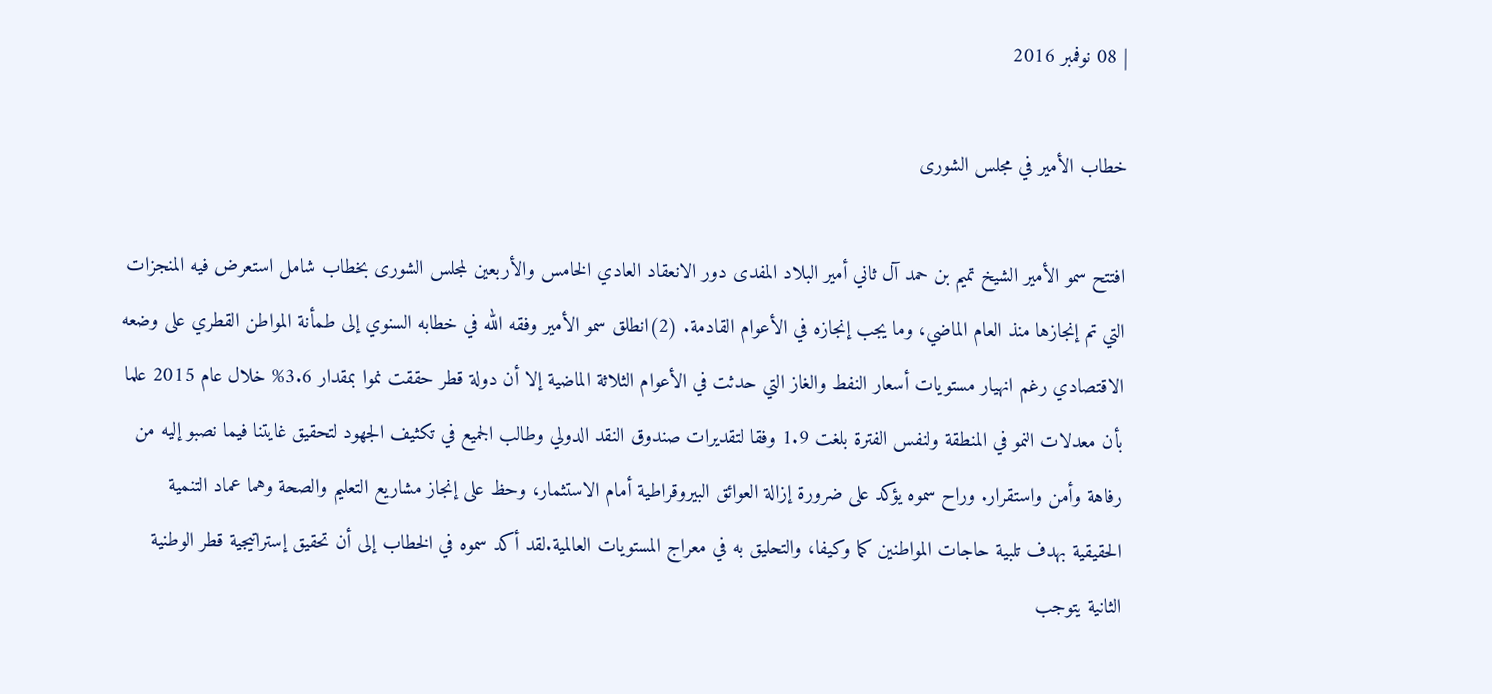| 08 نوفمبر 2016

خطاب الأمير في مجلس الشورى

افتتح سمو الأمير الشيخ تميم بن حمد آل ثاني أمير البلاد المفدى دور الانعقاد العادي الخامس والأربعين لمجلس الشورى بخطاب شامل استعرض فيه المنجزات التي تم إنجازها منذ العام الماضي، وما يجب إنجازه في الأعوام القادمة. (2)انطلق سمو الأمير وفقه الله في خطابه السنوي إلى طمأنة المواطن القطري على وضعه الاقتصادي رغم انهيار مستويات أسعار النفط والغاز التي حدثت في الأعوام الثلاثة الماضية إلا أن دولة قطر حققت نموا بمقدار 3.6% خلال عام 2015 علما بأن معدلات النمو في المنطقة ولنفس الفترة بلغت 1.9 وفقا لتقديرات صندوق النقد الدولي وطالب الجميع في تكثيف الجهود لتحقيق غايتنا فيما نصبو إليه من رفاهة وأمن واستقرار. وراح سموه يؤكد على ضرورة إزالة العوائق البيروقراطية أمام الاستثمار، وحظ على إنجاز مشاريع التعليم والصحة وهما عماد التنمية الحقيقية بهدف تلبية حاجات المواطنين كما وكيفا، والتحليق به في معراج المستويات العالمية.لقد أكد سموه في الخطاب إلى أن تحقيق إستراتيجية قطر الوطنية الثانية يتوجب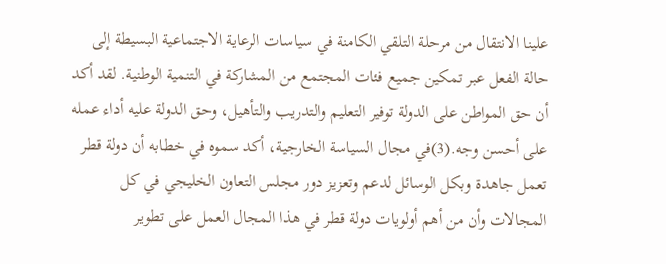علينا الانتقال من مرحلة التلقي الكامنة في سياسات الرعاية الاجتماعية البسيطة إلى حالة الفعل عبر تمكين جميع فئات المجتمع من المشاركة في التنمية الوطنية. لقد أكد أن حق المواطن على الدولة توفير التعليم والتدريب والتأهيل، وحق الدولة عليه أداء عمله على أحسن وجه.(3)في مجال السياسة الخارجية، أكد سموه في خطابه أن دولة قطر تعمل جاهدة وبكل الوسائل لدعم وتعزيز دور مجلس التعاون الخليجي في كل المجالات وأن من أهم أولويات دولة قطر في هذا المجال العمل على تطوير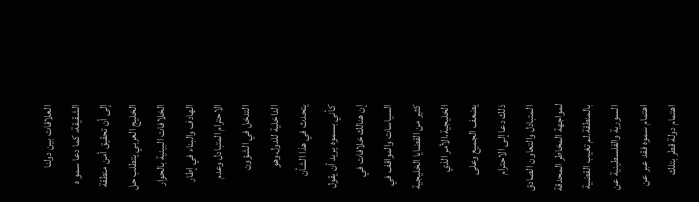العلاقات بين دولنا الشقيقة، كما دعا سمو ه إلى أن تحقيق أمن منطقة الخليج العربي يتطلب حل الخلافات البينية بالحوار الهادف والبناء في إطار الاحترام المتبادل وعدم التدخل في الشؤون الداخلية للدول.وهو يتحدث في هذا الشأن كأني بسموه يريد أن يقول إن هنالك خلافات في السياسات والمواقف في كثير من القضايا الخليجية الخليجية،الأمر الذي يضعف الجميع وعلى ذلك دعا إلى الاحترام المتبادل والتعاون الصادق لمواجهة المخاطر المحدقة بالمنطقة.لم تغيب القضية السورية والفلسطينية عن اهتمام سموه فقد عبر عن اهتمام دولة قطر بتلك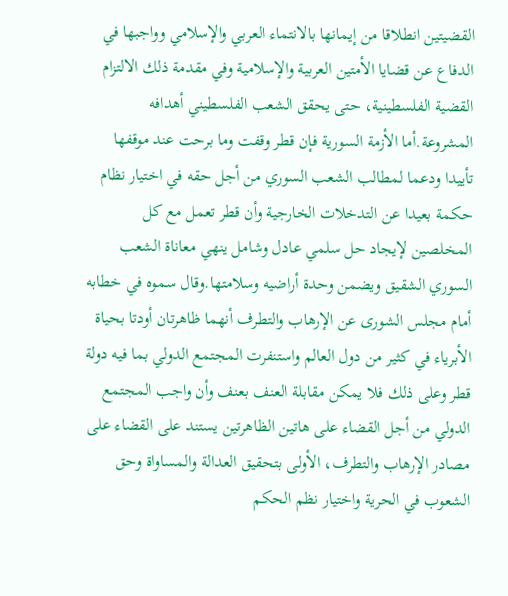القضيتين انطلاقا من إيمانها بالانتماء العربي والإسلامي وواجبها في الدفاع عن قضايا الأمتين العربية والإسلامية وفي مقدمة ذلك الالتزام القضية الفلسطينية، حتى يحقق الشعب الفلسطيني أهدافه المشروعة.أما الأزمة السورية فإن قطر وقفت وما برحت عند موقفها تأييدا ودعما لمطالب الشعب السوري من أجل حقه في اختيار نظام حكمة بعيدا عن التدخلات الخارجية وأن قطر تعمل مع كل المخلصين لإيجاد حل سلمي عادل وشامل ينهي معاناة الشعب السوري الشقيق ويضمن وحدة أراضيه وسلامتها.وقال سموه في خطابه أمام مجلس الشورى عن الإرهاب والتطرف أنهما ظاهرتان أودتا بحياة الأبرياء في كثير من دول العالم واستنفرت المجتمع الدولي بما فيه دولة قطر وعلى ذلك فلا يمكن مقابلة العنف بعنف وأن واجب المجتمع الدولي من أجل القضاء على هاتين الظاهرتين يستند على القضاء على مصادر الإرهاب والتطرف، الأولى بتحقيق العدالة والمساواة وحق الشعوب في الحرية واختيار نظم الحكم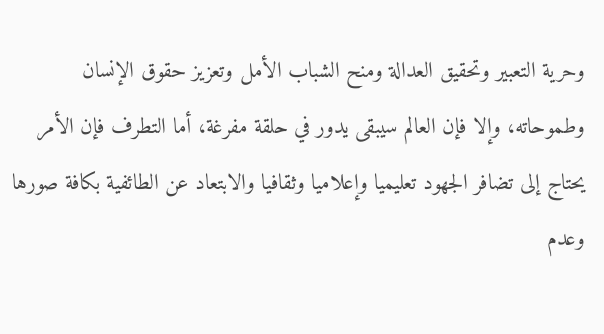وحرية التعبير وتحقيق العدالة ومنح الشباب الأمل وتعزيز حقوق الإنسان وطموحاته، وإلا فإن العالم سيبقى يدور في حلقة مفرغة، أما التطرف فإن الأمر يحتاج إلى تضافر الجهود تعليميا وإعلاميا وثقافيا والابتعاد عن الطائفية بكافة صورها وعدم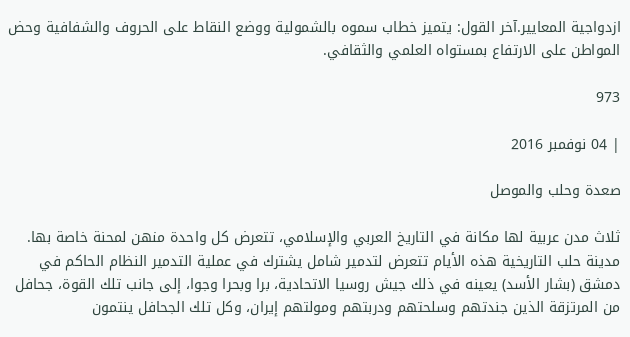ازدواجية المعايير.آخر القول: يتميز خطاب سموه بالشمولية ووضع النقاط على الحروف والشفافية وحض المواطن على الارتفاع بمستواه العلمي والثقافي.

973

| 04 نوفمبر 2016

صعدة وحلب والموصل

ثلاث مدن عربية لها مكانة في التاريخ العربي والإسلامي، تتعرض كل واحدة منهن لمحنة خاصة بها. مدينة حلب التاريخية هذه الأيام تتعرض لتدمير شامل يشترك في عملية التدمير النظام الحاكم في دمشق (بشار الأسد) يعينه في ذلك جيش روسيا الاتحادية، برا وبحرا وجوا، إلى جانب تلك القوة، جحافل من المرتزقة الذين جندتهم وسلحتهم ودربتهم ومولتهم إيران، وكل تلك الجحافل ينتمون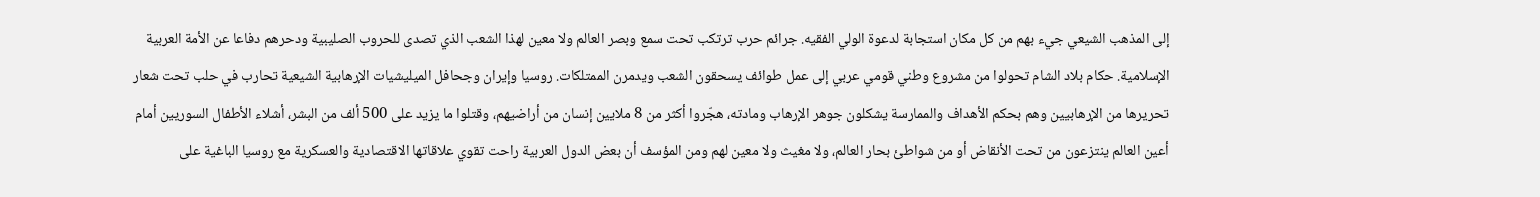إلى المذهب الشيعي جيء بهم من كل مكان استجابة لدعوة الولي الفقيه. جرائم حرب ترتكب تحت سمع وبصر العالم ولا معين لهذا الشعب الذي تصدى للحروب الصليبية ودحرهم دفاعا عن الأمة العربية الإسلامية. حكام بلاد الشام تحولوا من مشروع وطني قومي عربي إلى عمل طوائف يسحقون الشعب ويدمرن الممتلكات. روسيا وإيران وجحافل الميليشيات الإرهابية الشيعية تحارب في حلب تحت شعار تحريرها من الإرهابيين وهم بحكم الأهداف والممارسة يشكلون جوهر الإرهاب ومادته، هجّروا أكثر من 8 ملايين إنسان من أراضيهم، وقتلوا ما يزيد على 500 ألف من البشر، أشلاء الأطفال السوريين أمام أعين العالم ينتزعون من تحت الأنقاض أو من شواطئ بحار العالم، ولا مغيث ولا معين لهم ومن المؤسف أن بعض الدول العربية راحت تقوي علاقاتها الاقتصادية والعسكرية مع روسيا الباغية على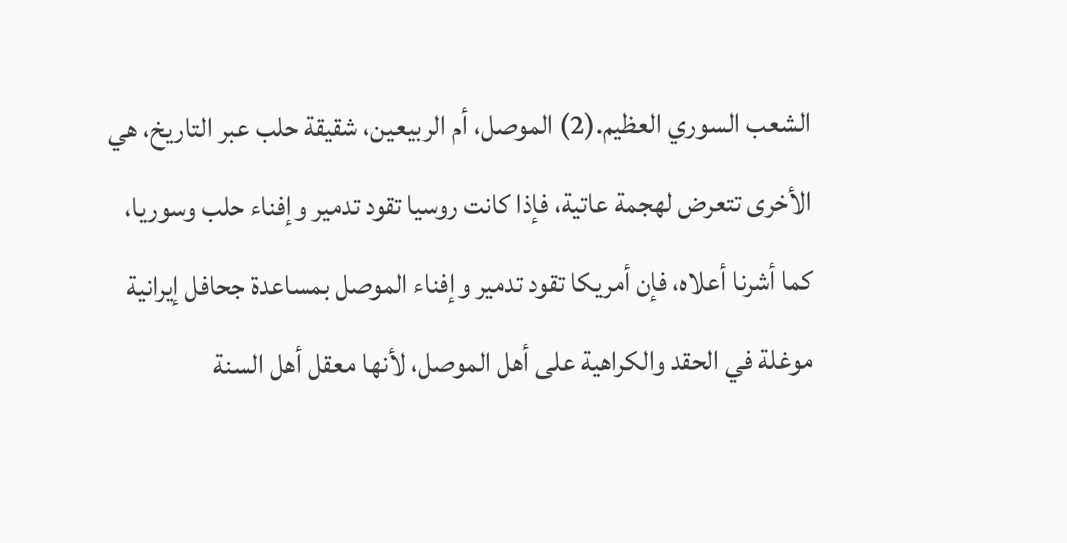الشعب السوري العظيم.(2) الموصل، أم الربيعين، شقيقة حلب عبر التاريخ، هي الأخرى تتعرض لهجمة عاتية، فإذا كانت روسيا تقود تدمير وإفناء حلب وسوريا، كما أشرنا أعلاه، فإن أمريكا تقود تدمير وإفناء الموصل بمساعدة جحافل إيرانية موغلة في الحقد والكراهية على أهل الموصل، لأنها معقل أهل السنة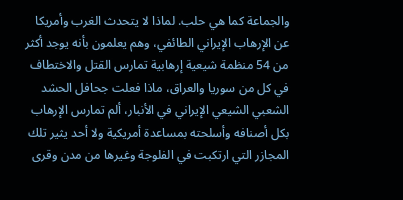والجماعة كما هي حلب. لماذا لا يتحدث الغرب وأمريكا عن الإرهاب الإيراني الطائفي، وهم يعلمون بأنه يوجد أكثر من 54 منظمة شيعية إرهابية تمارس القتل والاختطاف في كل من سوريا والعراق، ماذا فعلت جحافل الحشد الشعبي الشيعي الإيراني في الأنبار، ألم تمارس الإرهاب بكل أصنافه وأسلحته بمساعدة أمريكية ولا أحد يثير تلك المجازر التي ارتكبت في الفلوجة وغيرها من مدن وقرى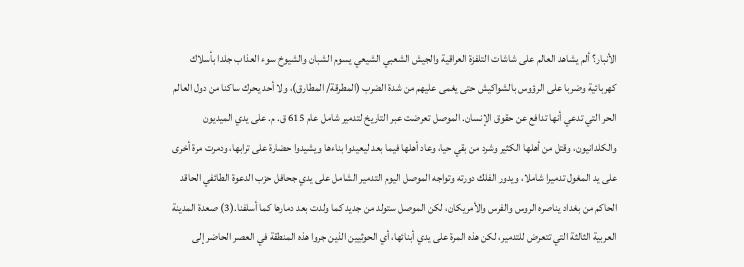الأنبار؟ ألم يشاهد العالم على شاشات التلفزة العراقية والجيش الشعبي الشيعي يسوم الشبان والشيوخ سوء العذاب جلدا بأسلاك كهربائية وضربا على الرؤوس بالشواكيش حتى يغمى عليهم من شدة الضرب (المطرقة/ المطارق)، ولا أحد يحرك ساكنا من دول العالم الحر التي تدعي أنها تدافع عن حقوق الإنسان. الموصل تعرضت عبر التاريخ لتدمير شامل عام 615 ق. م. على يدي الميديون والكلدانيون، وقتل من أهلها الكثير وشرد من بقي حيا، وعاد أهلها فيما بعد ليعيدوا بناءها ويشيدوا حضارة على ترابها، ودمرت مرة أخرى على يد المغول تدميرا شاملا، ويدور الفلك دورته وتواجه الموصل اليوم التدمير الشامل على يدي جحافل حزب الدعوة الطائفي الحاقد الحاكم من بغداد يناصره الروس والفرس والأمريكان، لكن الموصل ستولد من جديد كما ولدت بعد دمارها كما أسلفنا.(3) صعدة المدينة العربية الثالثة التي تتعرض للتدمير، لكن هذه المرة على يدي أبنائها، أي الحوثيين الذين جروا هذه المنطقة في العصر الحاضر إلى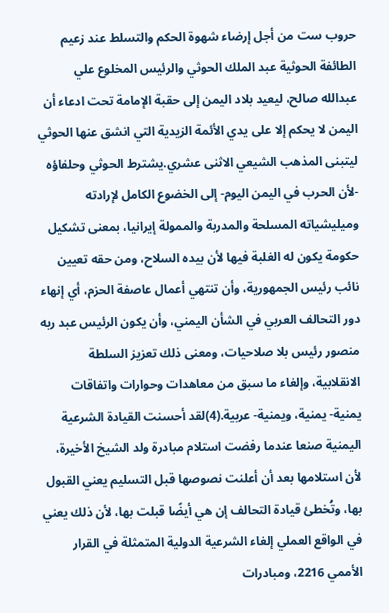حروب ست من أجل إرضاء شهوة الحكم والتسلط عند زعيم الطائفة الحوثية عبد الملك الحوثي والرئيس المخلوع علي عبدالله صالح، ليعيد بلاد اليمن إلى حقبة الإمامة تحت ادعاء أن اليمن لا يحكم إلا على يدي الأئمة الزيدية التي انشق عنها الحوثي ليتبنى المذهب الشيعي الاثنى عشري.يشترط الحوثي وحلفاؤه -لأن الحرب في اليمن اليوم- إلى الخضوع الكامل لإرادته وميليشياته المسلحة والمدربة والممولة إيرانيا، بمعنى تشكيل حكومة يكون له الغلبة فيها لأن بيده السلاح، ومن حقه تعيين نائب رئيس الجمهورية، وأن تنتهي أعمال عاصفة الحزم، أي إنهاء دور التحالف العربي في الشأن اليمني، وأن يكون الرئيس عبد ربه منصور رئيس بلا صلاحيات، ومعنى ذلك تعزيز السلطة الانقلابية، وإلغاء ما سبق من معاهدات وحوارات واتفاقات يمنية- يمنية، ويمنية- عربية.(4)لقد أحسنت القيادة الشرعية اليمنية صنعا عندما رفضت استلام مبادرة ولد الشيخ الأخيرة، لأن استلامها بعد أن أعلنت نصوصها قبل التسليم يعني القبول بها، وتُخطئ قيادة التحالف إن هي أيضًا قبلت بها، لأن ذلك يعني في الواقع العملي إلغاء الشرعية الدولية المتمثلة في القرار الأممي 2216، ومبادرات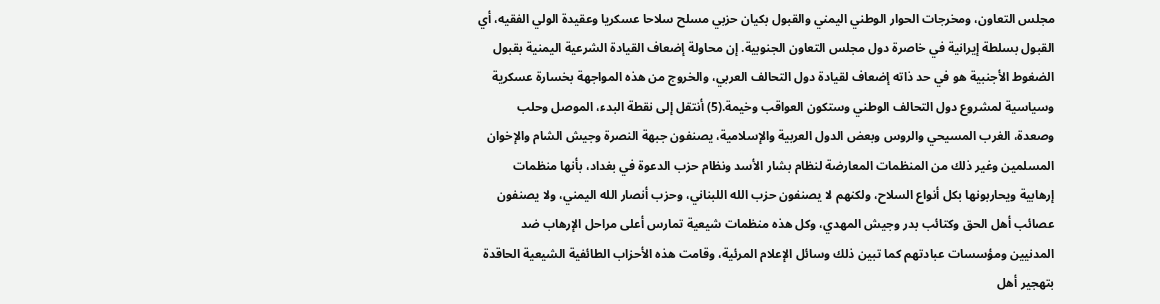مجلس التعاون، ومخرجات الحوار الوطني اليمني والقبول بكيان حزبي مسلح سلاحا عسكريا وعقيدة الولي الفقيه، أي القبول بسلطة إيرانية في خاصرة دول مجلس التعاون الجنوبية. إن محاولة إضعاف القيادة الشرعية اليمنية بقبول الضغوط الأجنبية هو في حد ذاته إضعاف لقيادة دول التحالف العربي، والخروج من هذه المواجهة بخسارة عسكرية وسياسية لمشروع دول التحالف الوطني وستكون العواقب وخيمة.(5) أنتقل إلى نقطة البدء، الموصل وحلب وصعدة، الغرب المسيحي والروس وبعض الدول العربية والإسلامية، يصنفون جبهة النصرة وجيش الشام والإخوان المسلمين وغير ذلك من المنظمات المعارضة لنظام بشار الأسد ونظام حزب الدعوة في بغداد، بأنها منظمات إرهابية ويحاربونها بكل أنواع السلاح، ولكنهم لا يصنفون حزب الله اللبناني، وحزب أنصار الله اليمني، ولا يصنفون عصائب أهل الحق وكتائب بدر وجيش المهدي، وكل هذه منظمات شيعية تمارس أعلى مراحل الإرهاب ضد المدنيين ومؤسسات عبادتهم كما تبين ذلك وسائل الإعلام المرئية، وقامت هذه الأحزاب الطائفية الشيعية الحاقدة بتهجير أهل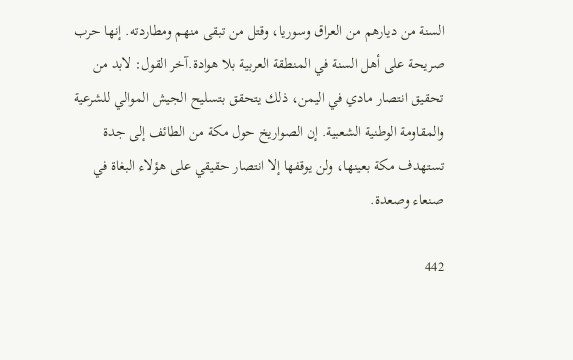السنة من ديارهم من العراق وسوريا، وقتل من تبقى منهم ومطاردته. إنها حرب صريحة على أهل السنة في المنطقة العربية بلا هوادة.آخر القول: لابد من تحقيق انتصار مادي في اليمن، ذلك يتحقق بتسليح الجيش الموالي للشرعية والمقاومة الوطنية الشعبية. إن الصواريخ حول مكة من الطائف إلى جدة تستهدف مكة بعينها، ولن يوقفها إلا انتصار حقيقي على هؤلاء البغاة في صنعاء وصعدة.

442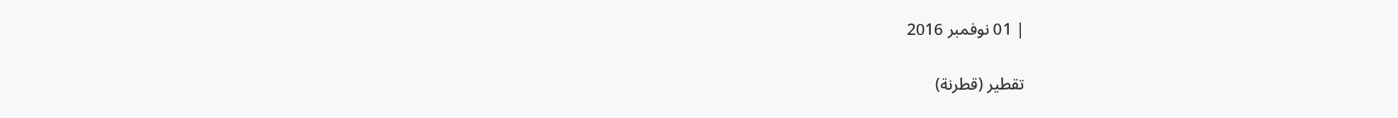| 01 نوفمبر 2016

تقطير (قطرنة)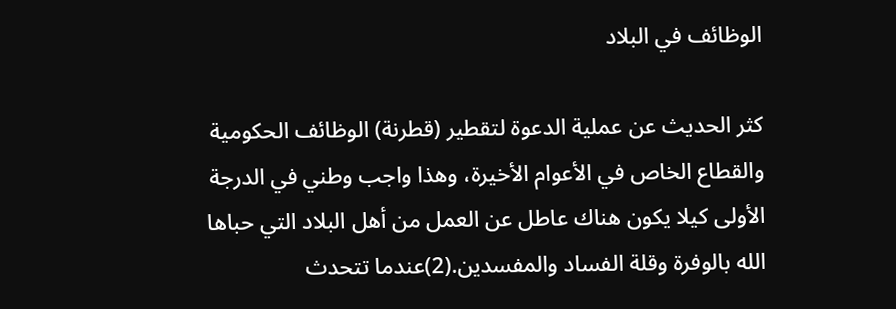الوظائف في البلاد

كثر الحديث عن عملية الدعوة لتقطير (قطرنة) الوظائف الحكومية والقطاع الخاص في الأعوام الأخيرة، وهذا واجب وطني في الدرجة الأولى كيلا يكون هناك عاطل عن العمل من أهل البلاد التي حباها الله بالوفرة وقلة الفساد والمفسدين.(2)عندما تتحدث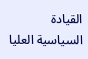القيادة السياسية العليا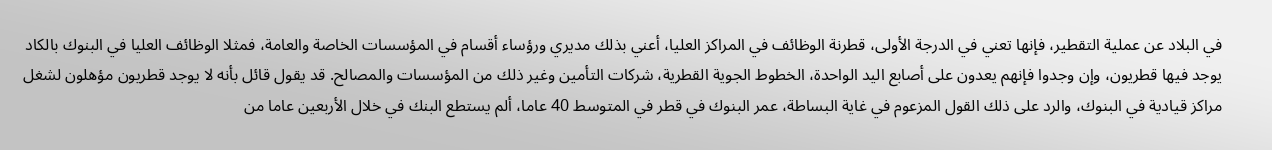في البلاد عن عملية التقطير، فإنها تعني في الدرجة الأولى، قطرنة الوظائف في المراكز العليا، أعني بذلك مديري ورؤساء أقسام في المؤسسات الخاصة والعامة، فمثلا الوظائف العليا في البنوك بالكاد يوجد فيها قطريون، وإن وجدوا فإنهم يعدون على أصابع اليد الواحدة، الخطوط الجوية القطرية، شركات التأمين وغير ذلك من المؤسسات والمصالح. قد يقول قائل بأنه لا يوجد قطريون مؤهلون لشغل مراكز قيادية في البنوك، والرد على ذلك القول المزعوم في غاية البساطة، عمر البنوك في قطر في المتوسط 40 عاما، ألم يستطع البنك في خلال الأربعين عاما من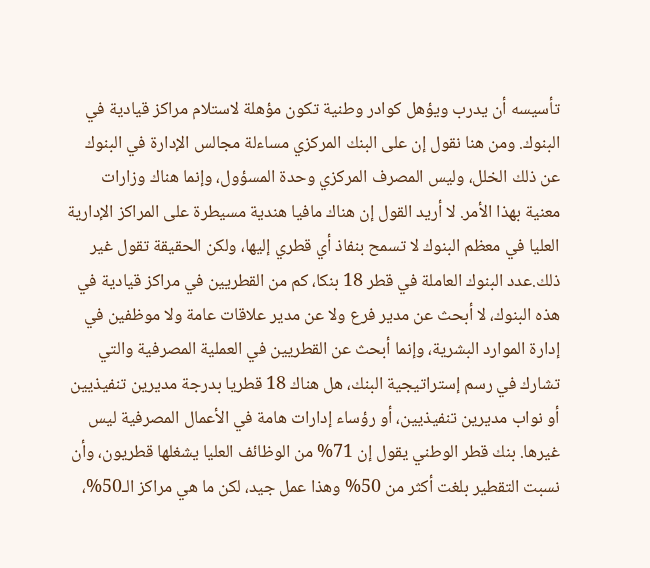تأسيسه أن يدرب ويؤهل كوادر وطنية تكون مؤهلة لاستلام مراكز قيادية في البنوك. ومن هنا نقول إن على البنك المركزي مساءلة مجالس الإدارة في البنوك عن ذلك الخلل، وليس المصرف المركزي وحدة المسؤول، وإنما هناك وزارات معنية بهذا الأمر. لا أريد القول إن هناك مافيا هندية مسيطرة على المراكز الإدارية العليا في معظم البنوك لا تسمح بنفاذ أي قطري إليها، ولكن الحقيقة تقول غير ذلك.عدد البنوك العاملة في قطر 18 بنكا، كم من القطريين في مراكز قيادية في هذه البنوك، لا أبحث عن مدير فرع ولا عن مدير علاقات عامة ولا موظفين في إدارة الموارد البشرية، وإنما أبحث عن القطريين في العملية المصرفية والتي تشارك في رسم إستراتيجية البنك، هل هناك 18 قطريا بدرجة مديرين تنفيذيين أو نواب مديرين تنفيذيين، أو رؤساء إدارات هامة في الأعمال المصرفية ليس غيرها. بنك قطر الوطني يقول إن 71% من الوظائف العليا يشغلها قطريون، وأن نسبت التقطير بلغت أكثر من 50% وهذا عمل جيد، لكن ما هي مراكز الـ50%،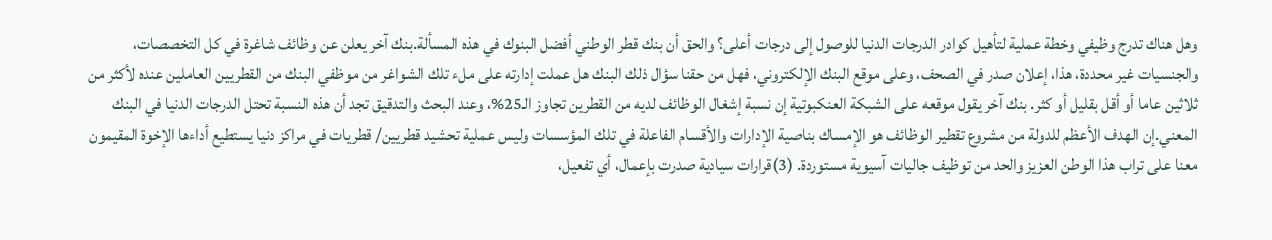وهل هناك تدرج وظيفي وخطة عملية لتأهيل كوادر الدرجات الدنيا للوصول إلى درجات أعلى؟ والحق أن بنك قطر الوطني أفضل البنوك في هذه المسألة.بنك آخر يعلن عن وظائف شاغرة في كل التخصصات، والجنسيات غير محددة، هذا، إعلان صدر في الصحف، وعلى موقع البنك الإلكتروني، فهل من حقنا سؤال ذلك البنك هل عملت إدارته على ملء تلك الشواغر من موظفي البنك من القطريين العاملين عنده لأكثر من ثلاثين عاما أو أقل بقليل أو كثر. بنك آخر يقول موقعه على الشبكة العنكبوتية إن نسبة إشغال الوظائف لديه من القطرين تجاوز الـ25%، وعند البحث والتدقيق تجد أن هذه النسبة تحتل الدرجات الدنيا في البنك المعني.إن الهدف الأعظم للدولة من مشروع تقطير الوظائف هو الإمساك بناصية الإدارات والأقسام الفاعلة في تلك المؤسسات وليس عملية تحشيد قطريين/ قطريات في مراكز دنيا يستطيع أداءها الإخوة المقيمون معنا على تراب هذا الوطن العزيز والحد من توظيف جاليات آسيوية مستوردة. (3)قرارات سيادية صدرت بإعمال، أي تفعيل،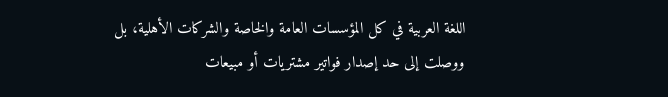اللغة العربية في كل المؤسسات العامة والخاصة والشركات الأهلية، بل ووصلت إلى حد إصدار فواتير مشتريات أو مبيعات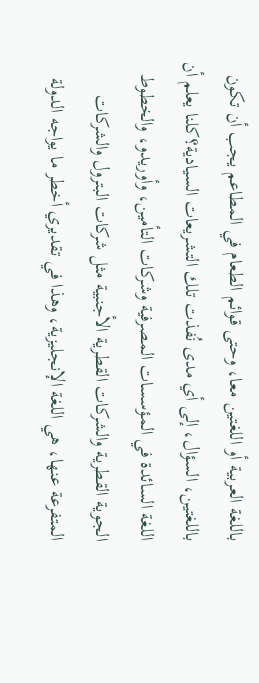باللغة العربية أو اللغتين معا، وحتى قوائم الطعام في المطاعم يجب أن تكون باللغتين، السؤال، إلى أي مدى نُفذت تلك التشريعات السيادية؟كلنا يعلم أن اللغة السائدة في المؤسسات المصرفية وشركات التأمين، وأوريدو، والخطوط الجوية القطرية والشركات القطرية الأجنبية مثل شركات البترول والشركات المتفرعة عنها، هي اللغة الإنجليزية، وهذا في تقديري أخطر ما يواجه الدولة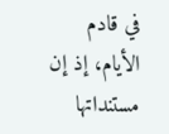في قادم الأيام، إذ إن مستنداتها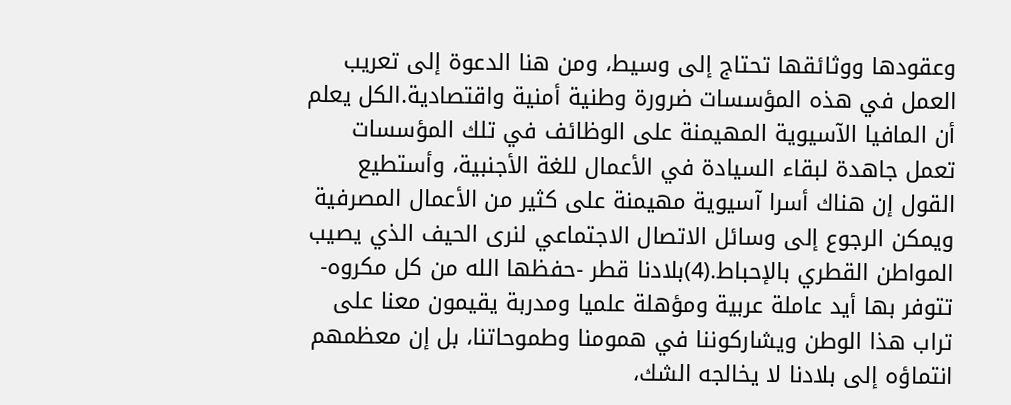وعقودها ووثائقها تحتاج إلى وسيط، ومن هنا الدعوة إلى تعريب العمل في هذه المؤسسات ضرورة وطنية أمنية واقتصادية.الكل يعلم أن المافيا الآسيوية المهيمنة على الوظائف في تلك المؤسسات تعمل جاهدة لبقاء السيادة في الأعمال للغة الأجنبية، وأستطيع القول إن هناك أسرا آسيوية مهيمنة على كثير من الأعمال المصرفية ويمكن الرجوع إلى وسائل الاتصال الاجتماعي لنرى الحيف الذي يصيب المواطن القطري بالإحباط.(4)بلادنا قطر -حفظها الله من كل مكروه- تتوفر بها أيد عاملة عربية ومؤهلة علميا ومدربة يقيمون معنا على تراب هذا الوطن ويشاركوننا في همومنا وطموحاتنا، بل إن معظمهم انتماؤه إلى بلادنا لا يخالجه الشك،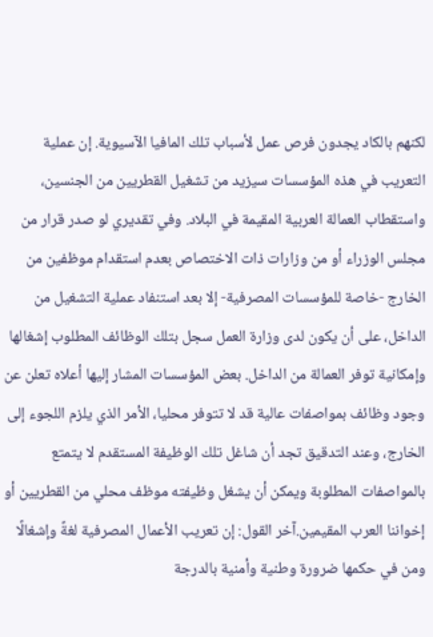لكنهم بالكاد يجدون فرص عمل لأسباب تلك المافيا الآسيوية. إن عملية التعريب في هذه المؤسسات سيزيد من تشغيل القطريين من الجنسين، واستقطاب العمالة العربية المقيمة في البلاد. وفي تقديري لو صدر قرار من مجلس الوزراء أو من وزارات ذات الاختصاص بعدم استقدام موظفين من الخارج -خاصة للمؤسسات المصرفية- إلا بعد استنفاد عملية التشغيل من الداخل، على أن يكون لدى وزارة العمل سجل بتلك الوظائف المطلوب إشغالها وإمكانية توفر العمالة من الداخل. بعض المؤسسات المشار إليها أعلاه تعلن عن وجود وظائف بمواصفات عالية قد لا تتوفر محليا، الأمر الذي يلزم اللجوء إلى الخارج، وعند التدقيق تجد أن شاغل تلك الوظيفة المستقدم لا يتمتع بالمواصفات المطلوبة ويمكن أن يشغل وظيفته موظف محلي من القطريين أو إخواننا العرب المقيمين.آخر القول: إن تعريب الأعمال المصرفية لغةً وإشغالًا ومن في حكمها ضرورة وطنية وأمنية بالدرجة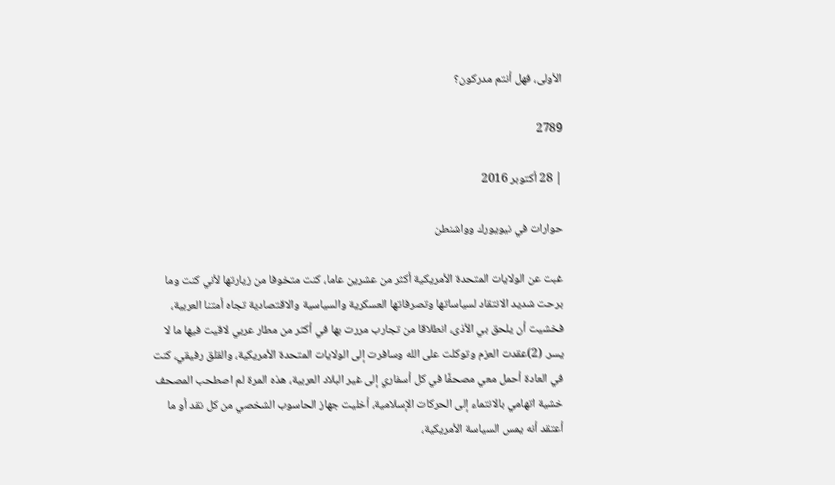الأولى، فهل أنتم مدركون؟

2789

| 28 أكتوبر 2016

حوارات في نيويورك وواشنطن

غبت عن الولايات المتحدة الأمريكية أكثر من عشرين عاما، كنت متخوفا من زيارتها لأني كنت وما برحت شديد الانتقاد لسياساتها وتصرفاتها العسكرية والسياسية والاقتصادية تجاه أمتنا العربية، فخشيت أن يلحق بي الأذى، انطلاقا من تجارب مررت بها في أكثر من مطار عربي لاقيت فيها ما لا يسر. (2)عقدت العزم وتوكلت على الله وسافرت إلى الولايات المتحدة الأمريكية، والقلق رفيقي، كنت في العادة أحمل معي مصحفًا في كل أسفاري إلى غير البلاد العربية، هذه المرة لم اصطحب المصحف خشية اتهامي بالانتماء إلى الحركات الإسلامية، أخليت جهاز الحاسوب الشخصي من كل نقد أو ما أعتقد أنه يمس السياسة الأمريكية،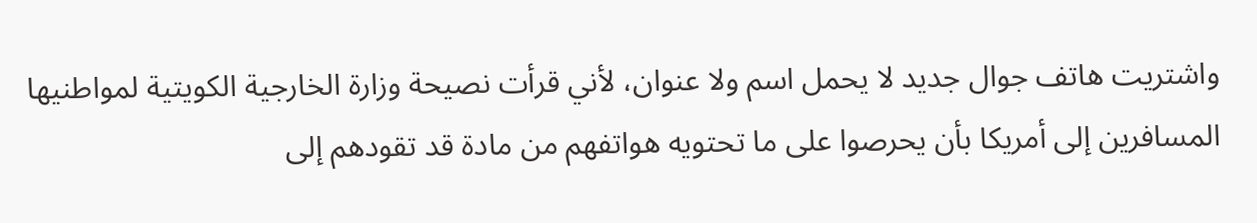واشتريت هاتف جوال جديد لا يحمل اسم ولا عنوان، لأني قرأت نصيحة وزارة الخارجية الكويتية لمواطنيها المسافرين إلى أمريكا بأن يحرصوا على ما تحتويه هواتفهم من مادة قد تقودهم إلى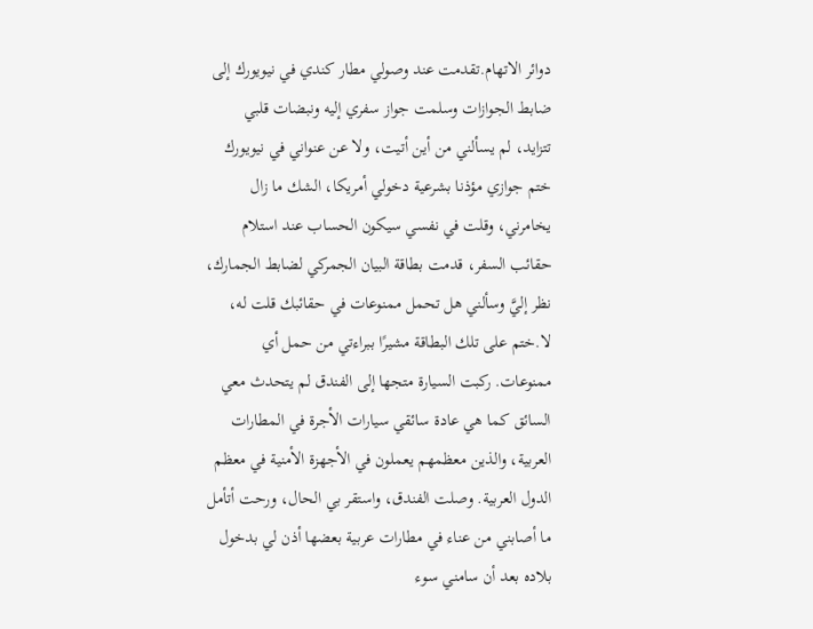دوائر الاتهام.تقدمت عند وصولي مطار كندي في نيويورك إلى ضابط الجوازات وسلمت جواز سفري إليه ونبضات قلبي تتزايد، لم يسألني من أين أتيت، ولا عن عنواني في نيويورك ختم جوازي مؤذنا بشرعية دخولي أمريكا، الشك ما زال يخامرني، وقلت في نفسي سيكون الحساب عند استلام حقائب السفر، قدمت بطاقة البيان الجمركي لضابط الجمارك، نظر إليَّ وسألني هل تحمل ممنوعات في حقائبك قلت له، لا.ختم على تلك البطاقة مشيرًا ببراءتي من حمل أي ممنوعات. ركبت السيارة متجها إلى الفندق لم يتحدث معي السائق كما هي عادة سائقي سيارات الأجرة في المطارات العربية، والذين معظمهم يعملون في الأجهزة الأمنية في معظم الدول العربية. وصلت الفندق، واستقر بي الحال، ورحت أتأمل ما أصابني من عناء في مطارات عربية بعضها أذن لي بدخول بلاده بعد أن سامني سوء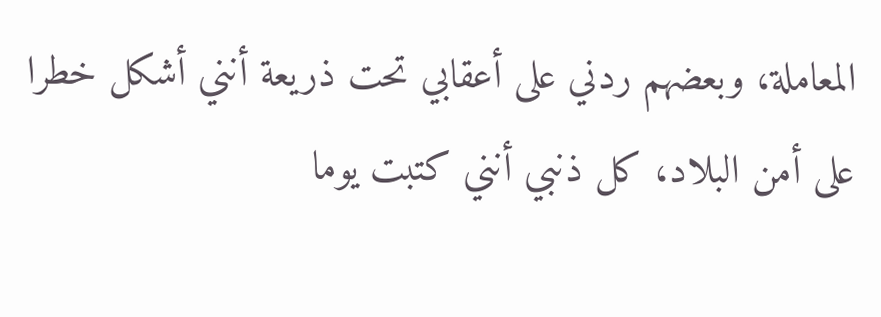المعاملة، وبعضهم ردني على أعقابي تحت ذريعة أنني أشكل خطرا على أمن البلاد، كل ذنبي أنني كتبت يوما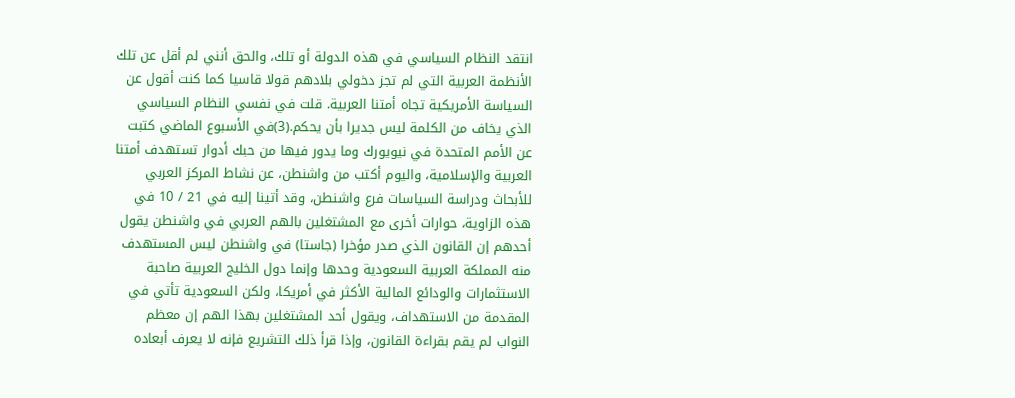انتقد النظام السياسي في هذه الدولة أو تلك، والحق أنني لم أقل عن تلك الأنظمة العربية التي لم تجز دخولي بلادهم قولا قاسيا كما كنت أقول عن السياسة الأمريكية تجاه أمتنا العربية. قلت في نفسي النظام السياسي الذي يخاف من الكلمة ليس جديرا بأن يحكم.(3)في الأسبوع الماضي كتبت عن الأمم المتحدة في نيويورك وما يدور فيها من حبك أدوار تستهدف أمتنا العربية والإسلامية، واليوم أكتب من واشنطن، عن نشاط المركز العربي للأبحاث ودراسة السياسات فرع واشنطن، وقد أتينا إليه في 21 / 10 في هذه الزاوية، حوارات أخرى مع المشتغلين بالهم العربي في واشنطن يقول أحدهم إن القانون الذي صدر مؤخرا (جاستا) في واشنطن ليس المستهدف منه المملكة العربية السعودية وحدها وإنما دول الخليج العربية صاحبة الاستثمارات والودائع المالية الأكثر في أمريكا، ولكن السعودية تأتي في المقدمة من الاستهداف، ويقول أحد المشتغلين بهذا الهم إن معظم النواب لم يقم بقراءة القانون، وإذا قرأ ذلك التشريع فإنه لا يعرف أبعاده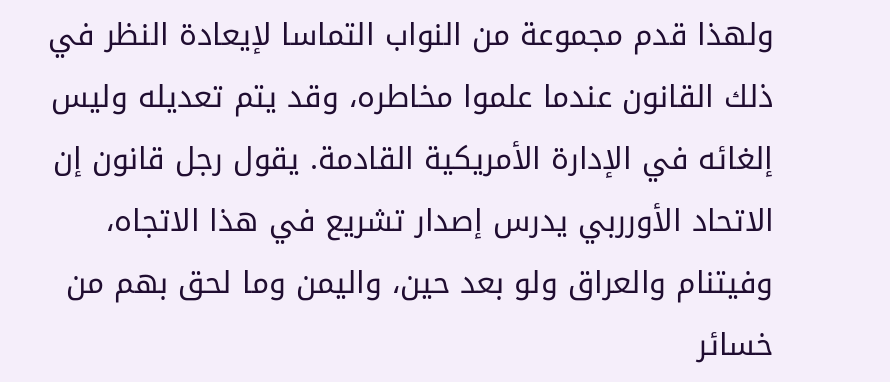ولهذا قدم مجموعة من النواب التماسا لإيعادة النظر في ذلك القانون عندما علموا مخاطره، وقد يتم تعديله وليس إلغائه في الإدارة الأمريكية القادمة. يقول رجل قانون إن الاتحاد الأورربي يدرس إصدار تشريع في هذا الاتجاه، وفيتنام والعراق ولو بعد حين، واليمن وما لحق بهم من خسائر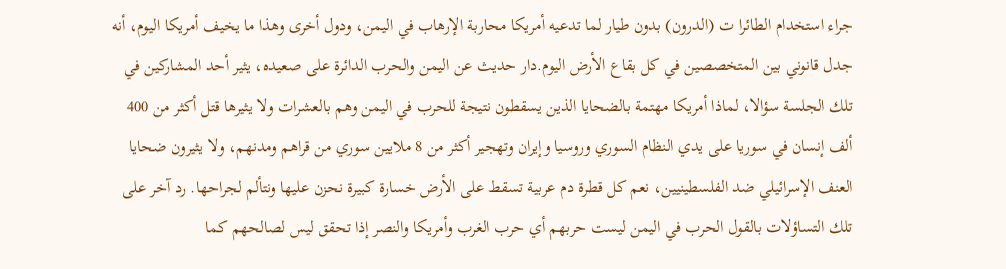جراء استخدام الطائرا ت (الدرون) بدون طيار لما تدعيه أمريكا محاربة الإرهاب في اليمن، ودول أخرى وهذا ما يخيف أمريكا اليوم، أنه جدل قانوني بين المتخصصين في كل بقاع الأرض اليوم.دار حديث عن اليمن والحرب الدائرة على صعيده، يثير أحد المشاركين في تلك الجلسة سؤالا، لماذا أمريكا مهتمة بالضحايا الذين يسقطون نتيجة للحرب في اليمن وهم بالعشرات ولا يثيرها قتل أكثر من 400 ألف إنسان في سوريا على يدي النظام السوري وروسيا وإيران وتهجير أكثر من 8 ملايين سوري من قراهم ومدنهم، ولا يثيرون ضحايا العنف الإسرائيلي ضد الفلسطينيين، نعم كل قطرة دم عربية تسقط على الأرض خسارة كبيرة نحزن عليها ونتألم لجراحها. رد آخر على تلك التساؤلات بالقول الحرب في اليمن ليست حربهم أي حرب الغرب وأمريكا والنصر إذا تحقق ليس لصالحهم كما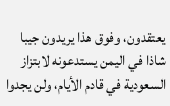يعتقدون، وفوق هذا يريدون جيبا شاذا في اليمن يستدعونه لابتزاز السعودية في قادم الأيام، ولن يجدوا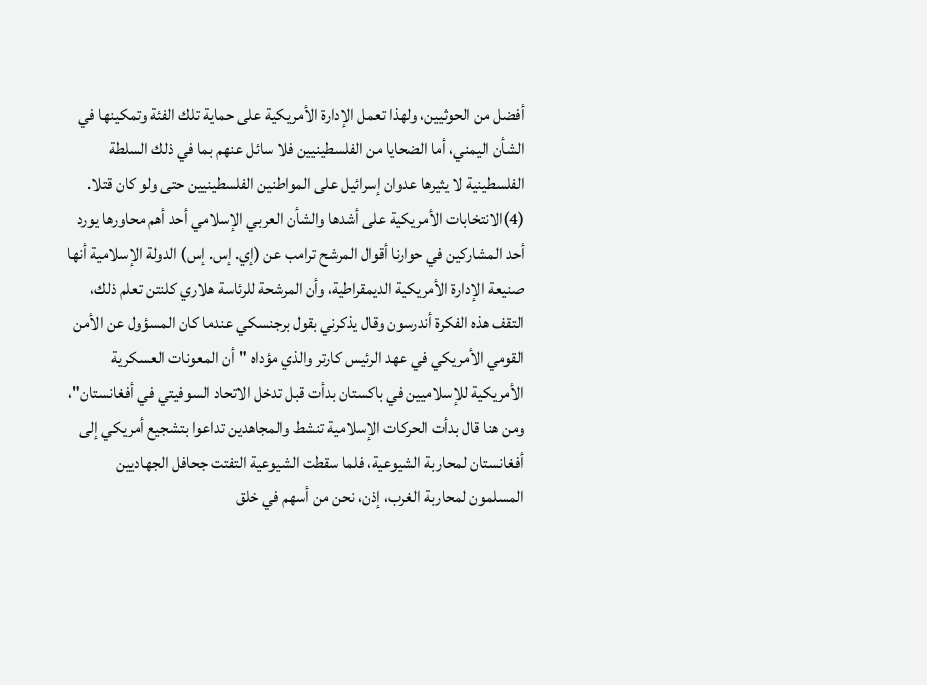أفضل من الحوثيين، ولهذا تعمل الإدارة الأمريكية على حماية تلك الفئة وتمكينها في الشأن اليمني، أما الضحايا من الفلسطينيين فلا سائل عنهم بما في ذلك السلطة الفلسطينية لا يثيرها عدوان إسرائيل على المواطنين الفلسطينيين حتى ولو كان قتلا. (4)الانتخابات الأمريكية على أشدها والشأن العربي الإسلامي أحد أهم محاورها يورد أحد المشاركين في حوارنا أقوال المرشح ترامب عن (إي. إس. إس) الدولة الإسلامية أنها صنيعة الإدارة الأمريكية الديمقراطية، وأن المرشحة للرئاسة هلاري كلنتن تعلم ذلك، التقف هذه الفكرة أندرسون وقال يذكرني بقول برجنسكي عندما كان المسؤول عن الأمن القومي الأمريكي في عهد الرئيس كارتر والذي مؤداه "أن المعونات العسكرية الأمريكية للإسلاميين في باكستان بدأت قبل تدخل الاتحاد السوفيتي في أفغانستان"، ومن هنا قال بدأت الحركات الإسلامية تنشط والمجاهدين تداعوا بتشجيع أمريكي إلى أفغانستان لمحاربة الشيوعية، فلما سقطت الشيوعية التفتت جحافل الجهاديين المسلمون لمحاربة الغرب، إذن، نحن من أسهم في خلق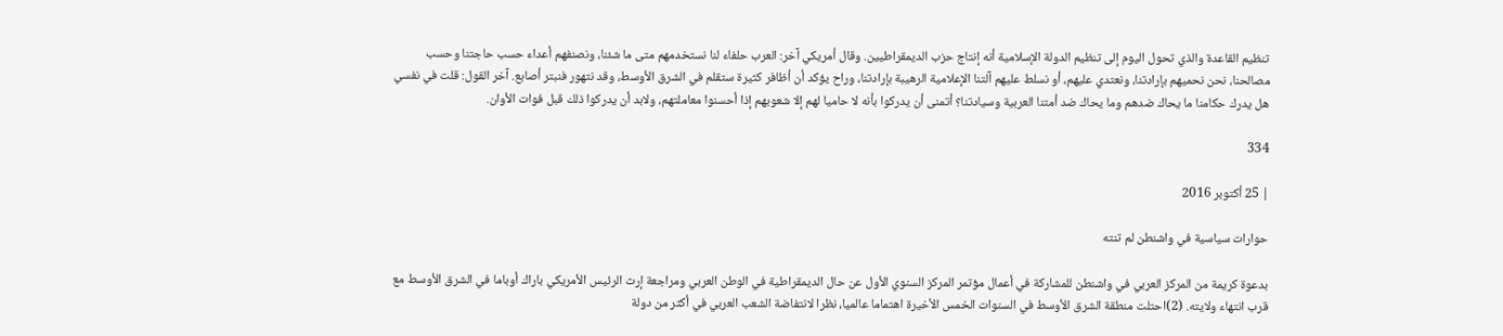تنظيم القاعدة والذي تحول اليوم إلى تنظيم الدولة الإسلامية أنه إنتاج حزب الديمقراطيين. وقال أمريكي آخر: العرب حلفاء لنا نستخدمهم متى ما شئنا، ونصنفهم أعداء حسب حاجتنا وحسب مصالحنا، نحن نحميهم بإرادتنا، ونعتدي عليهم، أو نسلط عليهم آلتنا الإعلامية الرهيبة بإرادتنا، وراح يؤكد أن أظافر كثيرة ستقلم في الشرق الأوسط، وقد نتهور فنبتر أصابع. آخر القول: قلت في نفسي هل يدرك حكامنا ما يحاك ضدهم وما يحاك ضد أمتنا العربية وسيادتنا؟ أتمنى أن يدركوا بأنه لا حاميا لهم إلا شعوبهم إذا أحسنوا معاملتهم، ولابد أن يدركوا ذلك قبل فوات الأوان.

334

| 25 أكتوبر 2016

حوارات سياسية في واشنطن لم تنته

بدعوة كريمة من المركز العربي في واشنطن للمشاركة في أعمال مؤتمر المركز السنوي الأول عن حال الديمقراطية في الوطن العربي ومراجعة إرث الرئيس الأمريكي باراك أوباما في الشرق الأوسط مع قرب انتهاء ولايته. (2)احتلت منطقة الشرق الأوسط في السنوات الخمس الأخيرة اهتماما عالميا، نظرا لانتفاضة الشعب العربي في أكثر من دولة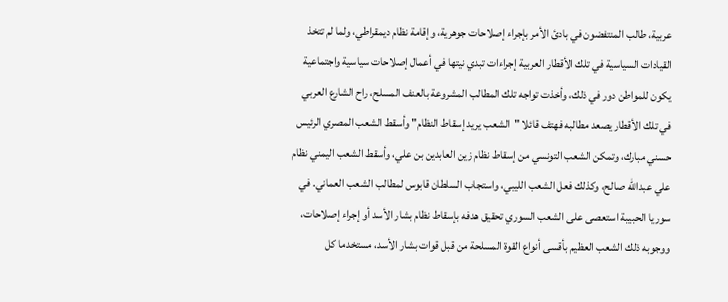عربية، طالب المنتفضون في بادئ الأمر بإجراء إصلاحات جوهرية، وإقامة نظام ديمقراطي، ولما لم تتخذ القيادات السياسية في تلك الأقطار العربية إجراءات تبدي نيتها في أعمال إصلاحات سياسية واجتماعية يكون للمواطن دور في ذلك، وأخذت تواجه تلك المطالب المشروعة بالعنف المسلح، راح الشارع العربي في تلك الأقطار يصعد مطالبه فهتف قائلا "الشعب يريد إسقاط النظام" وأسقط الشعب المصري الرئيس حسني مبارك، وتمكن الشعب التونسي من إسقاط نظام زين العابدين بن علي، وأسقط الشعب اليمني نظام علي عبدالله صالح، وكذلك فعل الشعب الليبي، واستجاب السلطان قابوس لمطالب الشعب العماني. في سوريا الحبيبة استعصى على الشعب السوري تحقيق هدفه بإسقاط نظام بشار الأسد أو إجراء إصلاحات، ووجوبه ذلك الشعب العظيم بأقسى أنواع القوة المسلحة من قبل قوات بشار الأسد، مستخدما كل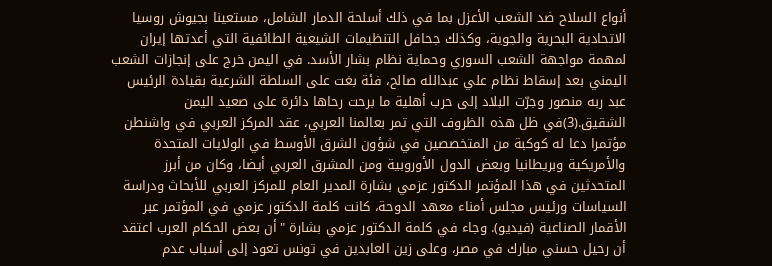أنواع السلاح ضد الشعب الأعزل بما في ذلك أسلحة الدمار الشامل، مستعينا بجيوش روسيا الاتحادية البحرية والجوية، وكذلك جحافل التنظيمات الشيعية الطائفية التي أعدتها إيران لمهمة مواجهة الشعب السوري وحماية نظام بشار الأسد. في اليمن خرج على إنجازات الشعب اليمني بعد إسقاط نظام علي عبدالله صالح، فئة بغت على السلطة الشرعية بقيادة الرئيس عبد ربه منصور وجرّت البلاد إلى حرب أهلية ما برحت رحاها دائرة على صعيد اليمن الشقيق.(3)في ظل هذه الظروف التي تمر بعالمنا العربي، عقد المركز العربي في واشنطن مؤتمرا دعا له كوكبة من المتخصصين في شؤون الشرق الأوسط في الولايات المتحدة والأمريكية وبريطانيا وبعض الدول الأوروبية ومن المشرق العربي أيضا، وكان من أبرز المتحدثين في هذا المؤتمر الدكتور عزمي بشارة المدير العام للمركز العربي للأبحاث ودراسة السياسات ورئيس مجلس أمناء معهد الدوحة، كانت كلمة الدكتور عزمي في المؤتمر عبر الأقمار الصناعية (فيديو). وجاء في كلمة الدكتور عزمي بشارة "أن بعض الحكام العرب اعتقد أن رحيل حسني مبارك في مصر، وعلى زين العابدين في تونس تعود إلى أسباب عدم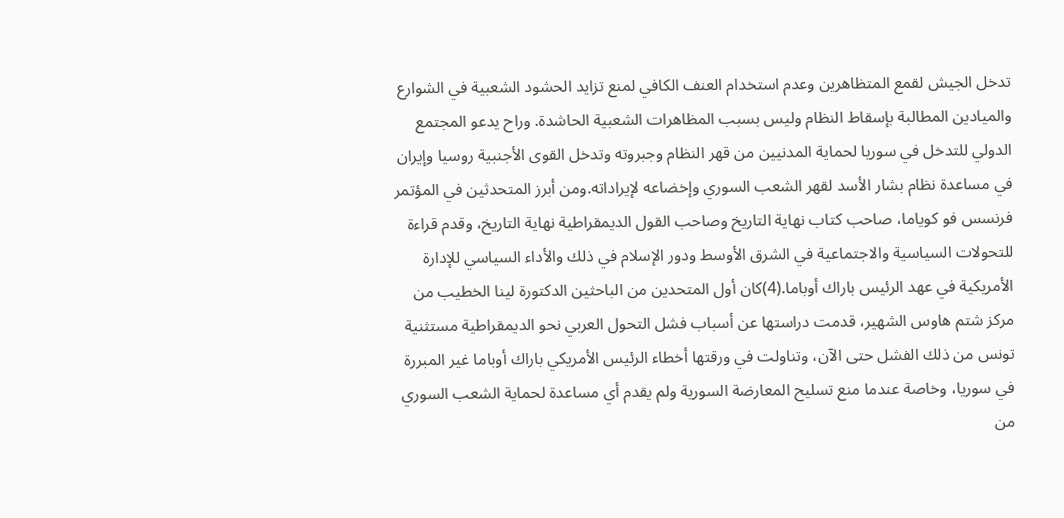تدخل الجيش لقمع المتظاهرين وعدم استخدام العنف الكافي لمنع تزايد الحشود الشعبية في الشوارع والميادين المطالبة بإسقاط النظام وليس بسبب المظاهرات الشعبية الحاشدة. وراح يدعو المجتمع الدولي للتدخل في سوريا لحماية المدنيين من قهر النظام وجبروته وتدخل القوى الأجنبية روسيا وإيران في مساعدة نظام بشار الأسد لقهر الشعب السوري وإخضاعه لإيراداته.ومن أبرز المتحدثين في المؤتمر فرنسس فو كوياما، صاحب كتاب نهاية التاريخ وصاحب القول الديمقراطية نهاية التاريخ، وقدم قراءة للتحولات السياسية والاجتماعية في الشرق الأوسط ودور الإسلام في ذلك والأداء السياسي للإدارة الأمريكية في عهد الرئيس باراك أوباما.(4)كان أول المتحدين من الباحثين الدكتورة لينا الخطيب من مركز شتم هاوس الشهير، قدمت دراستها عن أسباب فشل التحول العربي نحو الديمقراطية مستثنية تونس من ذلك الفشل حتى الآن، وتناولت في ورقتها أخطاء الرئيس الأمريكي باراك أوباما غير المبررة في سوريا، وخاصة عندما منع تسليح المعارضة السورية ولم يقدم أي مساعدة لحماية الشعب السوري من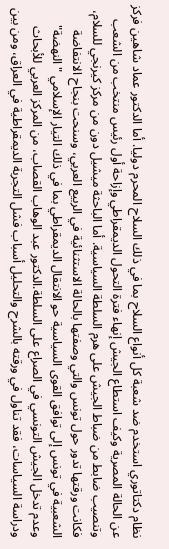نظام دكتاتوري استخدم ضد شعبة كل أنواع السلاح بما في ذلك السلاح المحرم دوليا. أما الدكتور عماد شاهين فركز عن الحالة المصرية وكيف استطاع الجيش إنهاء فترة التحول الديمقراطي وإزاحة أول رئيس منتخب من الشعب وتنصيب ضابط من ضباط الجيش على هرم السلطة السياسية. أما الباحثة ميشيل دون من مركز كيرنجي للسلام، فكانت ورقتها تدور حول تونس والتي وصفتها بالحالة الاستثنائية في الربيع العربي، وسنحت بنجاح الانتفاضة الشعبية في تونس إلى توافق القوى السياسية حو الانتقال الديمقراطي بما في ذلك التيار الإسلامي "النهضة" وعدم تدخل الجيش التونسي في الصراع على السلطة.الدكتور عبد الوهاب القصاب، من المركز العربي للأبحاث ودراسة السياسات، فقد تناول في ورقته بالشرح والتحليل أسباب فشل التجربة الديمقراطية في العراق، ومن بين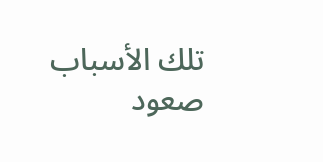تلك الأسباب صعود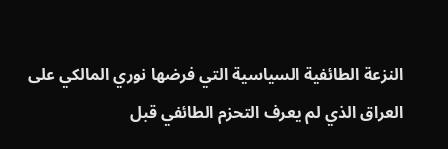النزعة الطائفية السياسية التي فرضها نوري المالكي على العراق الذي لم يعرف التحزم الطائفي قبل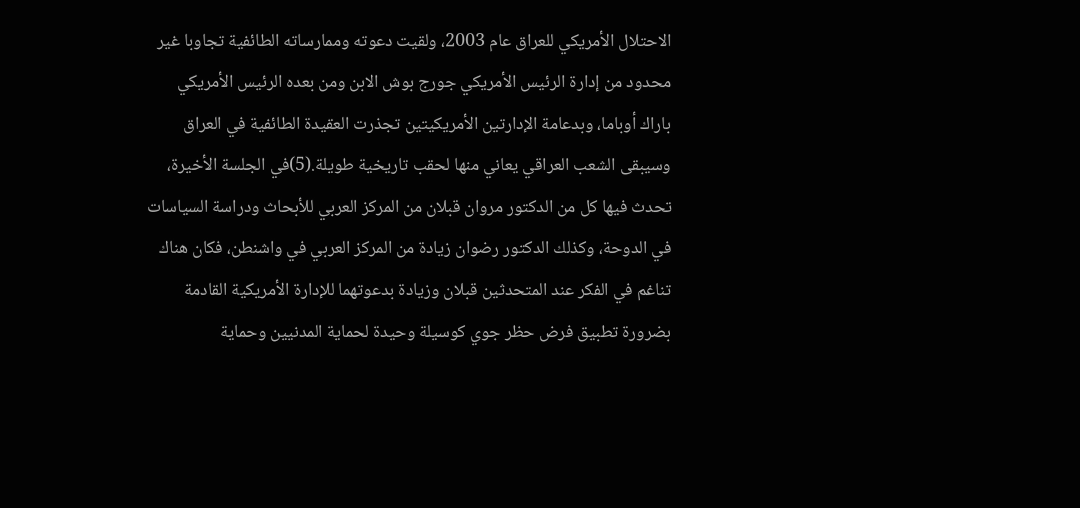الاحتلال الأمريكي للعراق عام 2003، ولقيت دعوته وممارساته الطائفية تجاوبا غير محدود من إدارة الرئيس الأمريكي جورج بوش الابن ومن بعده الرئيس الأمريكي باراك أوباما، وبدعامة الإدارتين الأمريكيتين تجذرت العقيدة الطائفية في العراق وسيبقى الشعب العراقي يعاني منها لحقب تاريخية طويلة.(5)في الجلسة الأخيرة، تحدث فيها كل من الدكتور مروان قبلان من المركز العربي للأبحاث ودراسة السياسات في الدوحة، وكذلك الدكتور رضوان زيادة من المركز العربي في واشنطن، فكان هناك تناغم في الفكر عند المتحدثين قبلان وزيادة بدعوتهما للإدارة الأمريكية القادمة بضرورة تطبيق فرض حظر جوي كوسيلة وحيدة لحماية المدنيين وحماية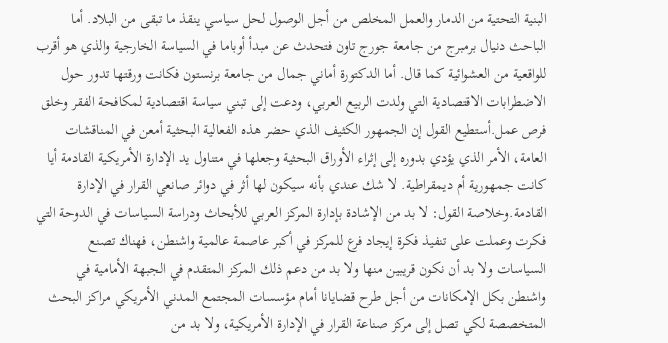البنية التحتية من الدمار والعمل المخلص من أجل الوصول لحل سياسي ينقذ ما تبقى من البلاد. أما الباحث دنيال برمبرج من جامعة جورج تاون فتحدث عن مبدأ أوباما في السياسة الخارجية والذي هو أقرب للواقعية من العشوائية كما قال. أما الدكتورة أماني جمال من جامعة برنستون فكانت ورقتها تدور حول الاضطرابات الاقتصادية التي ولدت الربيع العربي، ودعت إلى تبني سياسة اقتصادية لمكافحة الفقر وخلق فرص عمل.أستطيع القول إن الجمهور الكثيف الذي حضر هذه الفعالية البحثية أمعن في المناقشات العامة، الأمر الذي يؤدي بدوره إلى إثراء الأوراق البحثية وجعلها في متناول يد الإدارة الأمريكية القادمة أيا كانت جمهورية أم ديمقراطية. لا شك عندي بأنه سيكون لها أثر في دوائر صانعي القرار في الإدارة القادمة.وخلاصة القول: لا بد من الإشادة بإدارة المركز العربي للأبحاث ودراسة السياسات في الدوحة التي فكرت وعملت على تنفيذ فكرة إيجاد فرع للمركز في أكبر عاصمة عالمية واشنطن، فهناك تصنع السياسات ولا بد أن نكون قريبين منها ولا بد من دعم ذلك المركز المتقدم في الجبهة الأمامية في واشنطن بكل الإمكانات من أجل طرح قضايانا أمام مؤسسات المجتمع المدني الأمريكي مراكز البحث المتخصصة لكي تصل إلى مركز صناعة القرار في الإدارة الأمريكية، ولا بد من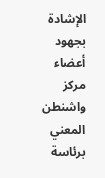الإشادة بجهود أعضاء مركز واشنطن المعني برئاسة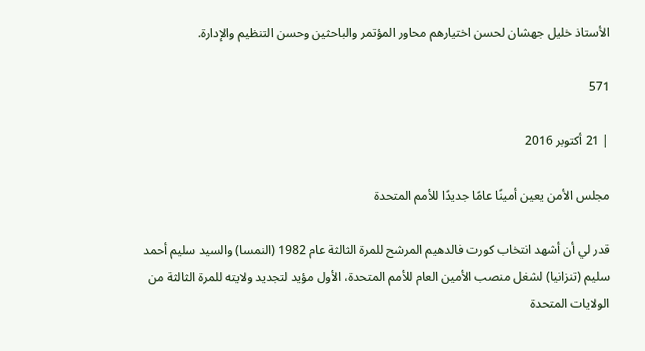الأستاذ خليل جهشان لحسن اختيارهم محاور المؤتمر والباحثين وحسن التنظيم والإدارة.

571

| 21 أكتوبر 2016

مجلس الأمن يعين أمينًا عامًا جديدًا للأمم المتحدة

قدر لي أن أشهد انتخاب كورت فالدهيم المرشح للمرة الثالثة عام 1982 (النمسا) والسيد سليم أحمد سليم (تنزانيا) لشغل منصب الأمين العام للأمم المتحدة، الأول مؤيد لتجديد ولايته للمرة الثالثة من الولايات المتحدة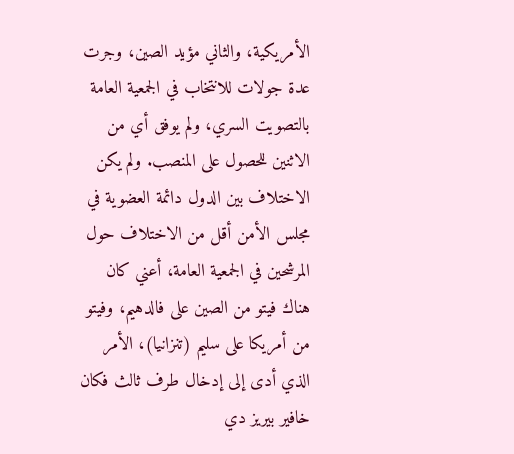الأمريكية، والثاني مؤيد الصين، وجرت عدة جولات للانتخاب في الجمعية العامة بالتصويت السري، ولم يوفق أي من الاثنين للحصول على المنصب. ولم يكن الاختلاف بين الدول دائمة العضوية في مجلس الأمن أقل من الاختلاف حول المرشحين في الجمعية العامة، أعني كان هناك فيتو من الصين على فالدهيم، وفيتو من أمريكا على سليم (تنزانيا)، الأمر الذي أدى إلى إدخال طرف ثالث فكان خافير بيريز دي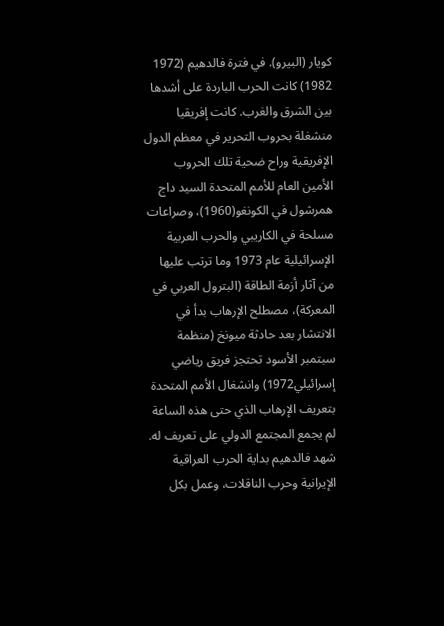كويار (البيرو). في فترة فالدهيم (1972 1982) كانت الحرب الباردة على أشدها بين الشرق والغرب. كانت إفريقيا منشغلة بحروب التحرير في معظم الدول الإفريقية وراح ضحية تلك الحروب الأمين العام للأمم المتحدة السيد داج همرشول في الكونغو(1960)، وصراعات مسلحة في الكاريبي والحرب العربية الإسرائيلية عام 1973 وما ترتب عليها من آثار أزمة الطاقة (البترول العربي في المعركة)، مصطلح الإرهاب بدأ في الانتشار بعد حادثة ميونخ (منظمة سبتمبر الأسود تحتجز فريق رياضي إسرائيلي1972) وانشغال الأمم المتحدة بتعريف الإرهاب الذي حتى هذه الساعة لم يجمع المجتمع الدولي على تعريف له. شهد فالدهيم بداية الحرب العراقية الإيرانية وحرب الناقلات، وعمل بكل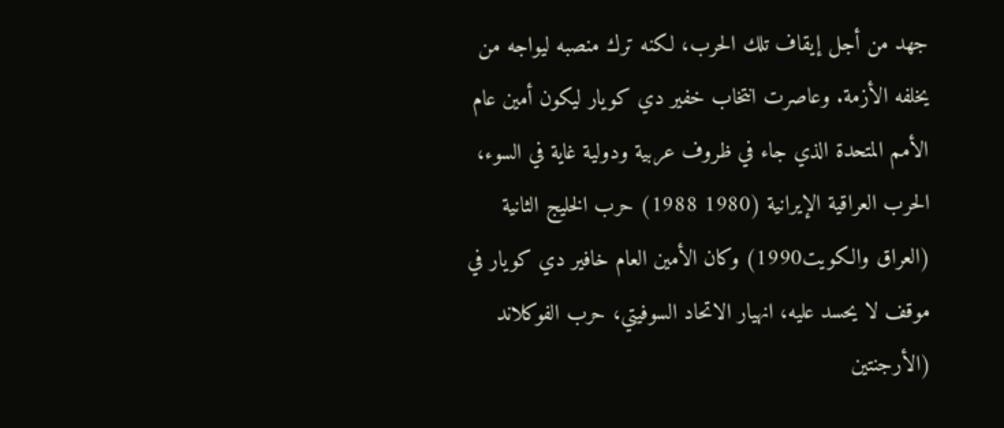جهد من أجل إيقاف تلك الحرب، لكنه ترك منصبه ليواجه من يخلفه الأزمة. وعاصرت انتخاب خفير دي كويار ليكون أمين عام الأمم المتحدة الذي جاء في ظروف عربية ودولية غاية في السوء، الحرب العراقية الإيرانية (1980 1988) حرب الخليج الثانية (العراق والكويت1990) وكان الأمين العام خافير دي كويار في موقف لا يحسد عليه، انهيار الاتحاد السوفيتي، حرب الفوكلاند (الأرجنتين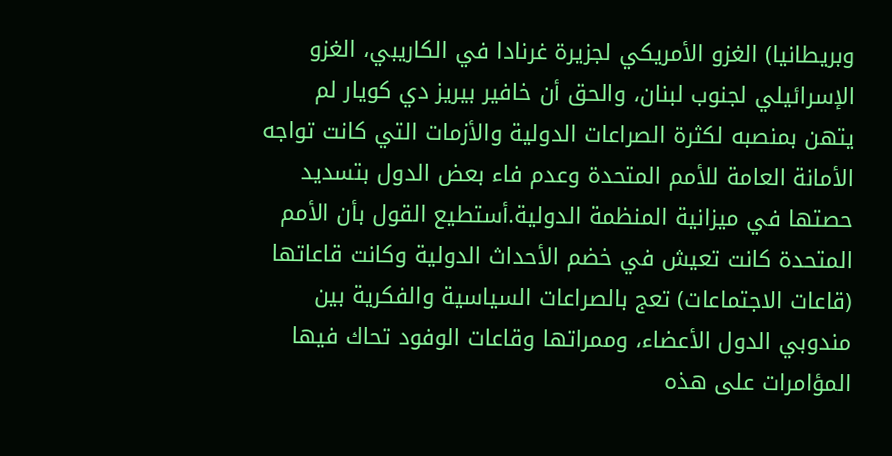وبريطانيا) الغزو الأمريكي لجزيرة غرنادا في الكاريبي، الغزو الإسرائيلي لجنوب لبنان، والحق أن خافير بيريز دي كويار لم يتهن بمنصبه لكثرة الصراعات الدولية والأزمات التي كانت تواجه الأمانة العامة للأمم المتحدة وعدم فاء بعض الدول بتسديد حصتها في ميزانية المنظمة الدولية.أستطيع القول بأن الأمم المتحدة كانت تعيش في خضم الأحداث الدولية وكانت قاعاتها (قاعات الاجتماعات) تعج بالصراعات السياسية والفكرية بين مندوبي الدول الأعضاء، وممراتها وقاعات الوفود تحاك فيها المؤامرات على هذه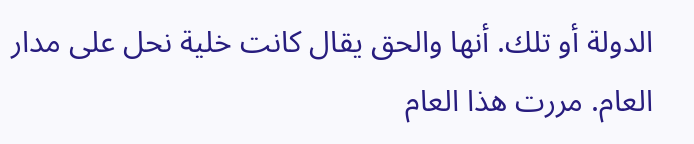الدولة أو تلك. أنها والحق يقال كانت خلية نحل على مدار العام. مررت هذا العام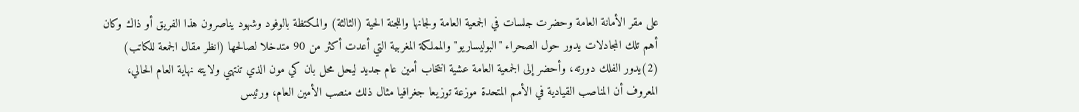على مقر الأمانة العامة وحضرت جلسات في الجمعية العامة ولجانها واللجنة الحية (الثالثة) والمكتظة بالوفود وشهود يناصرون هذا الفريق أو ذاك وكان أهم تلك المجادلات يدور حول الصحراء "البوليساريو" والمملكة المغربية التي أعدت أكثر من 90 متدخلا لصالحها (انظر مقال الجمعة للكاتب) (2)يدور الفلك دورته، وأحضر إلى الجمعية العامة عشية انتخاب أمين عام جديد ليحل محل بان كي مون الذي تنتهي ولايته نهاية العام الحالي، المعروف أن المناصب القيادية في الأمم المتحدة موزعة توزيعا جغرافيا مثال ذلك منصب الأمين العام، ورئيس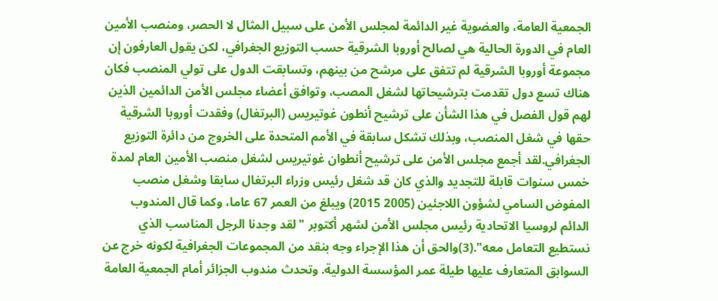الجمعية العامة، والعضوية غير الدائمة لمجلس الأمن على سبيل المثال لا الحصر، ومنصب الأمين العام في الدورة الحالية هي لصالح أوروبا الشرقية حسب التوزيع الجغرافي، لكن يقول العارفون إن مجموعة أوروبا الشرقية لم تتفق على مرشح من بينهم، وتسابقت الدول على تولي المنصب فكان هناك تسع دول تقدمت بترشيحاتها لشغل المصب، وتوافق أعضاء مجلس الأمن الدائمين الذين لهم قول الفصل في هذا الشأن على ترشيح أنطون غوتيريس (البرتغال) وفقدت أوروبا الشرقية حقها في شغل المنصب، وبذلك تشكل سابقة في الأمم المتحدة على الخروج من دائرة التوزيع الجغرافي.لقد أجمع مجلس الأمن على ترشيح أنطوان غوتيريس لشغل منصب الأمين العام لمدة خمس سنوات قابلة للتجديد والذي كان قد شغل رئيس وزراء البرتغال سابقا وشغل منصب المفوض السامي لشؤون اللاجئين (2005 2015) ويبلغ من العمر 67 عاما، وكما قال المندوب الدائم لروسيا الاتحادية رئيس مجلس الأمن لشهر أكتوبر "لقد وجدنا الرجل المناسب الذي نستطيع التعامل معه".(3)والحق أن هذا الإجراء وجه بنقد من المجموعات الجغرافية لكونه خرج عن السوابق المتعارف عليها طيلة عمر المؤسسة الدولية. وتحدث مندوب الجزائر أمام الجمعية العامة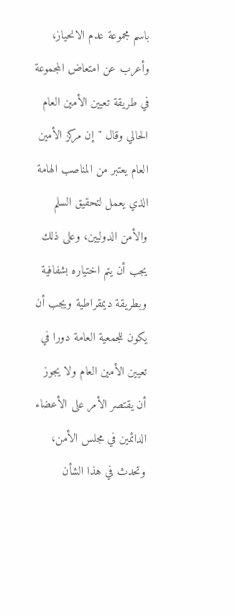باسم مجموعة عدم الانحياز، وأعرب عن امتعاض المجموعة في طريقة تعيين الأمين العام الحالي وقال "إن مركز الأمين العام يعتبر من المناصب الهامة الذي يعمل لتحقيق السلم والأمن الدوليين، وعلى ذلك يجب أن يتم اختياره بشفافية وبطريقة ديمقراطية ويجب أن يكون للجمعية العامة دورا في تعيين الأمين العام ولا يجوز أن يقتصر الأمر على الأعضاء الدائمين في مجلس الأمن، وتحدث في هذا الشأن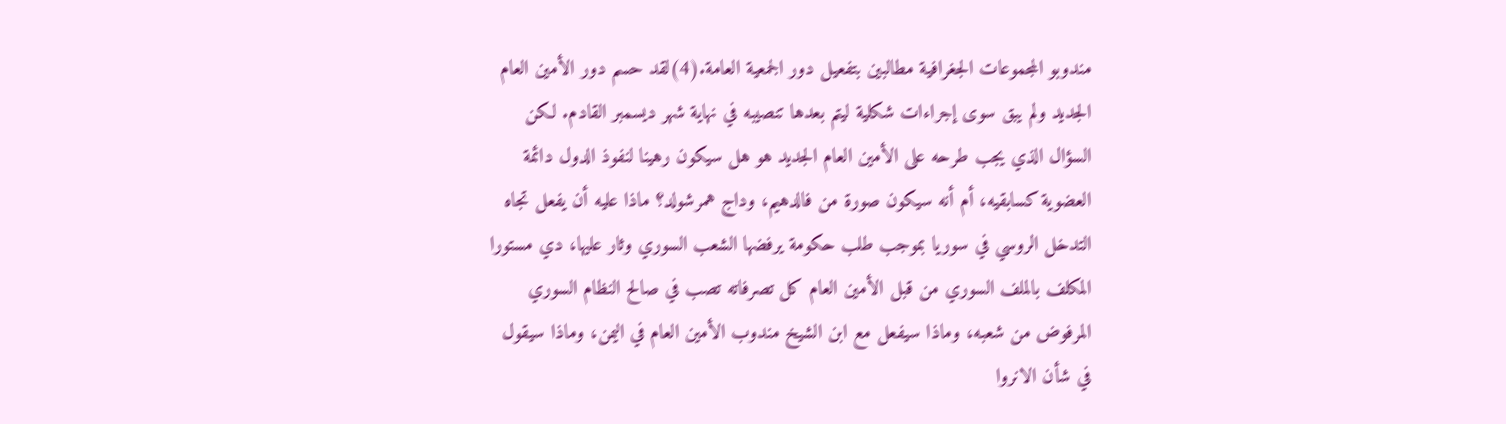مندوبو المجموعات الجغرافية مطالبين بتفعيل دور الجمعية العامة.(4)لقد حسم دور الأمين العام الجديد ولم يبق سوى إجراءات شكلية ليتم بعدها تنصيبه في نهاية شهر ديسمبر القادم. لكن السؤال الذي يجب طرحه على الأمين العام الجديد هو هل سيكون رهينا لنفوذ الدول دائمة العضوية كسابقيه، أم أنه سيكون صورة من فالدهيم، وداج همرشولد؟ ماذا عليه أن يفعل تجاه التدخل الروسي في سوريا بموجب طلب حكومة يرفضها الشعب السوري وثار عليها، دي مستورا المكلف بالملف السوري من قبل الأمين العام كل تصرفاته تصب في صالح النظام السوري المرفوض من شعبه، وماذا سيفعل مع ابن الشيخ مندوب الأمين العام في اليمن، وماذا سيقول في شأن الانروا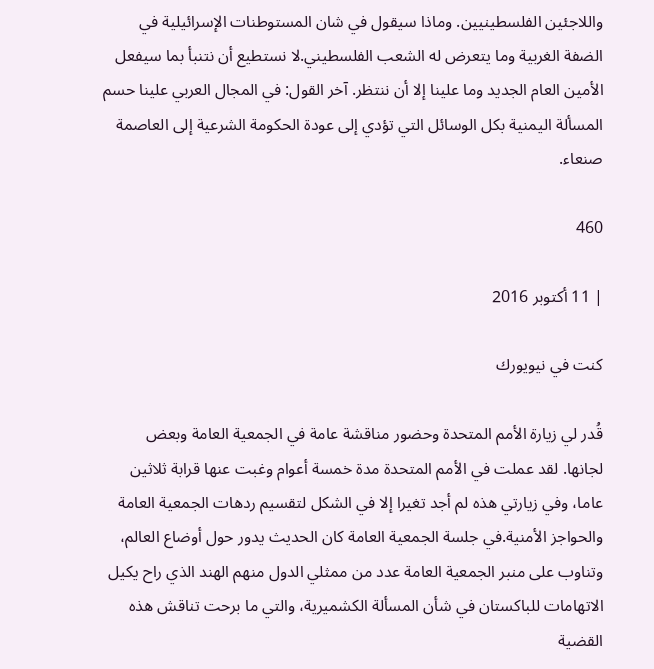واللاجئين الفلسطينيين. وماذا سيقول في شان المستوطنات الإسرائيلية في الضفة الغربية وما يتعرض له الشعب الفلسطيني.لا نستطيع أن نتنبأ بما سيفعل الأمين العام الجديد وما علينا إلا أن ننتظر. آخر القول: في المجال العربي علينا حسم المسألة اليمنية بكل الوسائل التي تؤدي إلى عودة الحكومة الشرعية إلى العاصمة صنعاء.

460

| 11 أكتوبر 2016

كنت في نيويورك

قُدر لي زيارة الأمم المتحدة وحضور مناقشة عامة في الجمعية العامة وبعض لجانها. لقد عملت في الأمم المتحدة مدة خمسة أعوام وغبت عنها قرابة ثلاثين عاما، وفي زيارتي هذه لم أجد تغيرا إلا في الشكل لتقسيم ردهات الجمعية العامة والحواجز الأمنية.في جلسة الجمعية العامة كان الحديث يدور حول أوضاع العالم، وتناوب على منبر الجمعية العامة عدد من ممثلي الدول منهم الهند الذي راح يكيل الاتهامات للباكستان في شأن المسألة الكشميرية، والتي ما برحت تناقش هذه القضية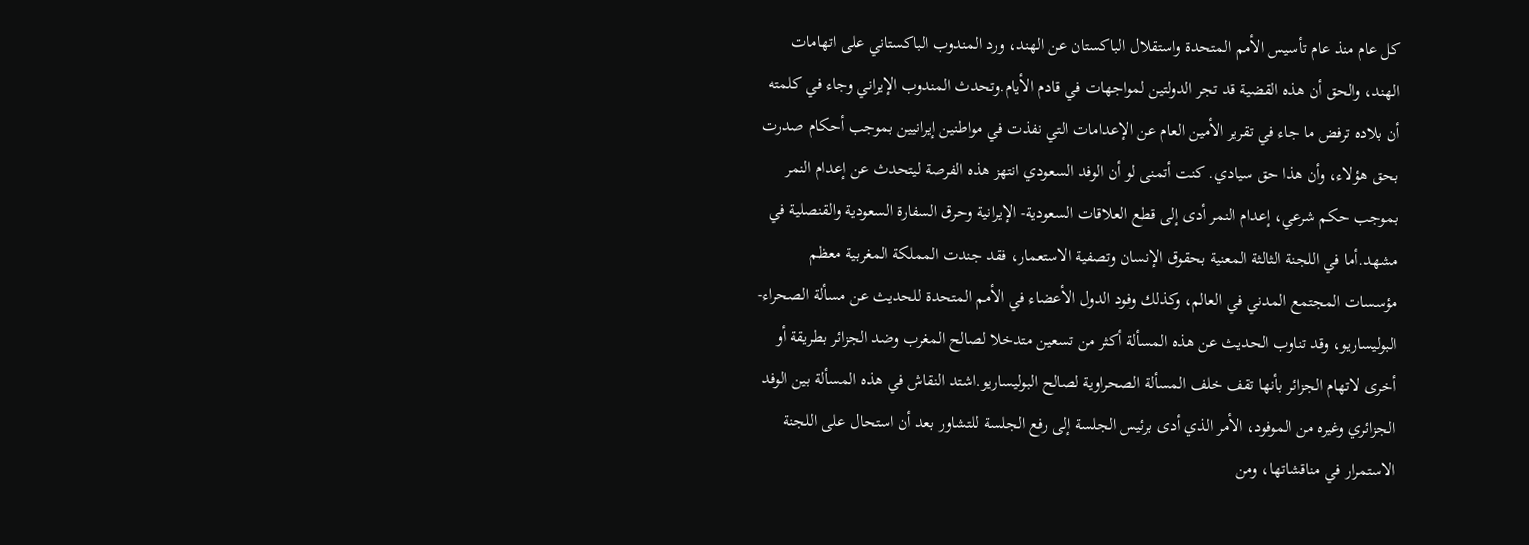كل عام منذ عام تأسيس الأمم المتحدة واستقلال الباكستان عن الهند، ورد المندوب الباكستاني على اتهامات الهند، والحق أن هذه القضية قد تجر الدولتين لمواجهات في قادم الأيام.وتحدث المندوب الإيراني وجاء في كلمته أن بلاده ترفض ما جاء في تقرير الأمين العام عن الإعدامات التي نفذت في مواطنين إيرانيين بموجب أحكام صدرت بحق هؤلاء، وأن هذا حق سيادي. كنت أتمنى لو أن الوفد السعودي انتهز هذه الفرصة ليتحدث عن إعدام النمر بموجب حكم شرعي، إعدام النمر أدى إلى قطع العلاقات السعودية- الإيرانية وحرق السفارة السعودية والقنصلية في مشهد.أما في اللجنة الثالثة المعنية بحقوق الإنسان وتصفية الاستعمار، فقد جندت المملكة المغربية معظم مؤسسات المجتمع المدني في العالم، وكذلك وفود الدول الأعضاء في الأمم المتحدة للحديث عن مسألة الصحراء- البوليساريو، وقد تناوب الحديث عن هذه المسألة أكثر من تسعين متدخلا لصالح المغرب وضد الجزائر بطريقة أو أخرى لاتهام الجزائر بأنها تقف خلف المسألة الصحراوية لصالح البوليساريو.اشتد النقاش في هذه المسألة بين الوفد الجزائري وغيره من الموفود، الأمر الذي أدى برئيس الجلسة إلى رفع الجلسة للتشاور بعد أن استحال على اللجنة الاستمرار في مناقشاتها، ومن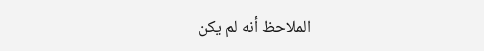الملاحظ أنه لم يكن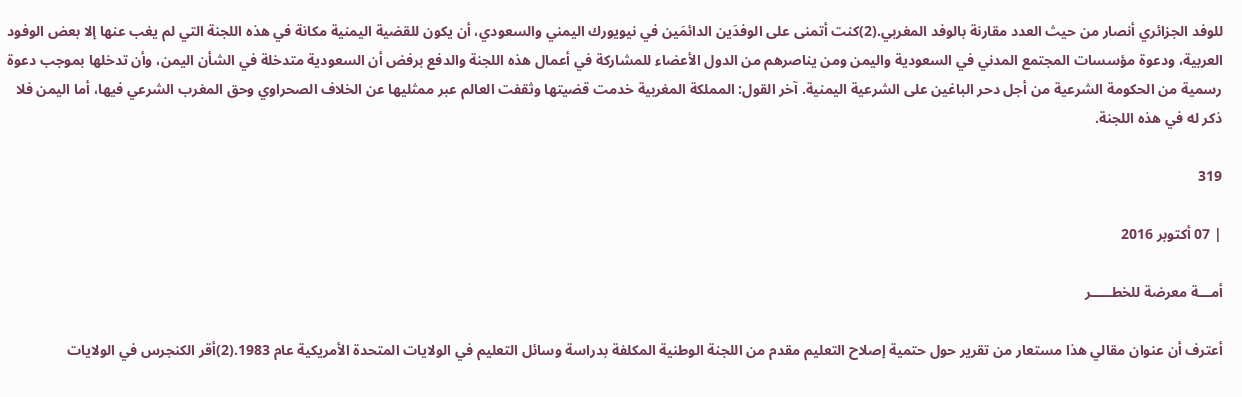للوفد الجزائري أنصار من حيث العدد مقارنة بالوفد المغربي.(2)كنت أتمنى على الوفدَين الدائمَين في نيويورك اليمني والسعودي، أن يكون للقضية اليمنية مكانة في هذه اللجنة التي لم يغب عنها إلا بعض الوفود العربية، ودعوة مؤسسات المجتمع المدني في السعودية واليمن ومن يناصرهم من الدول الأعضاء للمشاركة في أعمال هذه اللجنة والدفع برفض أن السعودية متدخلة في الشأن اليمن، وأن تدخلها بموجب دعوة رسمية من الحكومة الشرعية من أجل دحر الباغين على الشرعية اليمنية. آخر القول: المملكة المغربية خدمت قضيتها وثقفت العالم عبر ممثليها عن الخلاف الصحراوي وحق المغرب الشرعي فيها، أما اليمن فلا ذكر له في هذه اللجنة.

319

| 07 أكتوبر 2016

أمـــة معرضة للخطـــــر

أعترف أن عنوان مقالي هذا مستعار من تقرير حول حتمية إصلاح التعليم مقدم من اللجنة الوطنية المكلفة بدراسة وسائل التعليم في الولايات المتحدة الأمريكية عام 1983.(2)أقر الكنجرس في الولايات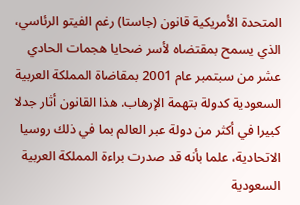المتحدة الأمريكية قانون (جاستا) رغم الفيتو الرئاسي، الذي يسمح بمقتضاه لأسر ضحايا هجمات الحادي عشر من سبتمبر عام 2001 بمقاضاة المملكة العربية السعودية كدولة بتهمة الإرهاب. هذا القانون أثار جدلا كبيرا في أكثر من دولة عبر العالم بما في ذلك روسيا الاتحادية، علما بأنه قد صدرت براءة المملكة العربية السعودية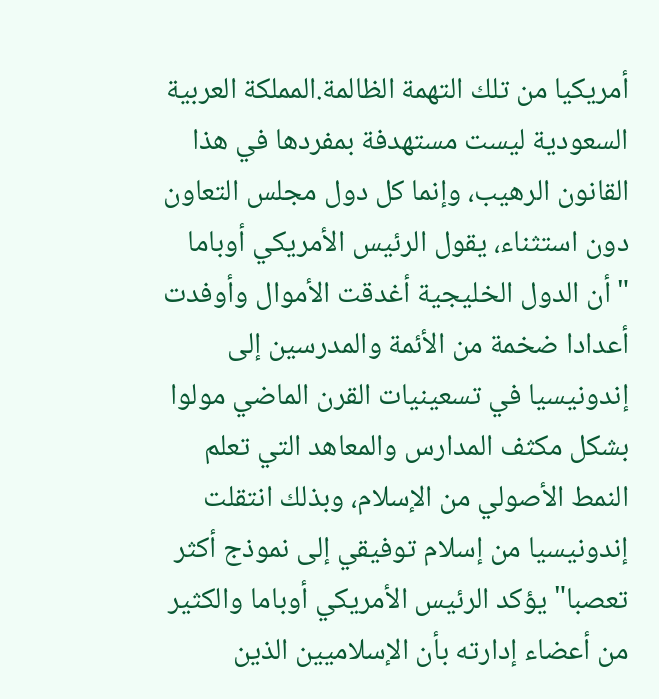أمريكيا من تلك التهمة الظالمة.المملكة العربية السعودية ليست مستهدفة بمفردها في هذا القانون الرهيب، وإنما كل دول مجلس التعاون دون استثناء، يقول الرئيس الأمريكي أوباما "أن الدول الخليجية أغدقت الأموال وأوفدت أعدادا ضخمة من الأئمة والمدرسين إلى إندونيسيا في تسعينيات القرن الماضي مولوا بشكل مكثف المدارس والمعاهد التي تعلم النمط الأصولي من الإسلام، وبذلك انتقلت إندونيسيا من إسلام توفيقي إلى نموذج أكثر تعصبا" يؤكد الرئيس الأمريكي أوباما والكثير من أعضاء إدارته بأن الإسلاميين الذين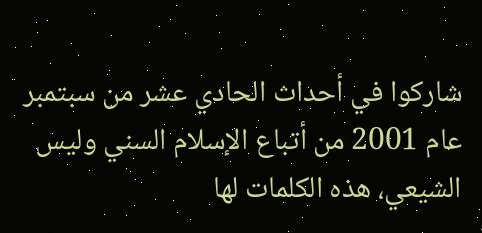شاركوا في أحداث الحادي عشر من سبتمبر عام 2001 من أتباع الإسلام السني وليس الشيعي، هذه الكلمات لها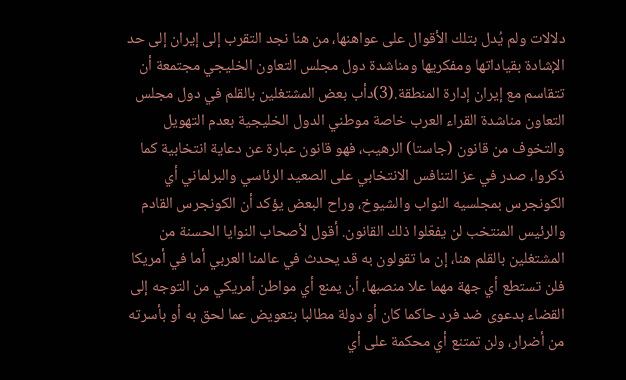دلالات ولم يُدل بتلك الأقوال على عواهنها، من هنا نجد التقرب إلى إيران إلى حد الإشادة بقياداتها ومفكريها ومناشدة دول مجلس التعاون الخليجي مجتمعة أن تتقاسم مع إيران إدارة المنطقة.(3)دأب بعض المشتغلين بالقلم في دول مجلس التعاون مناشدة القراء العرب خاصة موطني الدول الخليجية بعدم التهويل والتخوف من قانون (جاستا) الرهيب، فهو قانون عبارة عن دعاية انتخابية كما ذكروا، صدر في عز التنافس الانتخابي على الصعيد الرئاسي والبرلماني أي الكونجرس بمجلسيه النواب والشيوخ، وراح البعض يؤكد أن الكونجرس القادم والرئيس المنتخب لن يفعّلوا ذلك القانون. أقول لأصحاب النوايا الحسنة من المشتغلين بالقلم هنا، إن ما تقولون به قد يحدث في عالمنا العربي أما في أمريكا فلن تستطع أي جهة مهما علا منصبها، أن يمنع أي مواطن أمريكي من التوجه إلى القضاء بدعوى ضد فرد حاكما كان أو دولة مطالبا بتعويض عما لحق به أو بأسرته من أضرار، ولن تمتنع أي محكمة على أي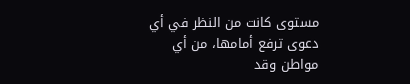مستوى كانت من النظر في أي دعوى ترفع أمامها، من أي مواطن وقد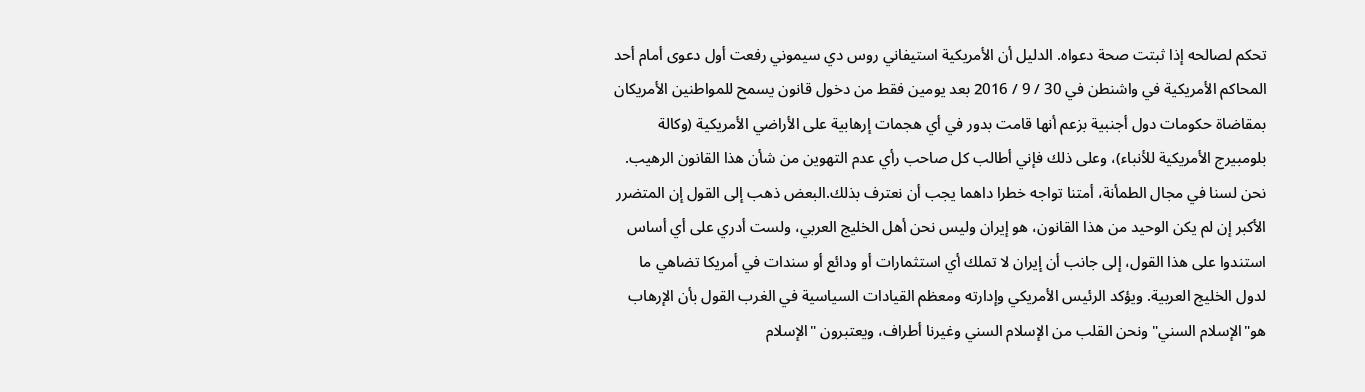تحكم لصالحه إذا ثبتت صحة دعواه. الدليل أن الأمريكية استيفاني روس دي سيموني رفعت أول دعوى أمام أحد المحاكم الأمريكية في واشنطن في 30 / 9 / 2016 بعد يومين فقط من دخول قانون يسمح للمواطنين الأمريكان بمقاضاة حكومات دول أجنبية بزعم أنها قامت بدور في أي هجمات إرهابية على الأراضي الأمريكية (وكالة بلومبيرج الأمريكية للأنباء)، وعلى ذلك فإني أطالب كل صاحب رأي عدم التهوين من شأن هذا القانون الرهيب. نحن لسنا في مجال الطمأنة، أمتنا تواجه خطرا داهما يجب أن نعترف بذلك.البعض ذهب إلى القول إن المتضرر الأكبر إن لم يكن الوحيد من هذا القانون، هو إيران وليس نحن أهل الخليج العربي، ولست أدري على أي أساس استندوا على هذا القول، إلى جانب أن إيران لا تملك أي استثمارات أو ودائع أو سندات في أمريكا تضاهي ما لدول الخليج العربية. ويؤكد الرئيس الأمريكي وإدارته ومعظم القيادات السياسية في الغرب القول بأن الإرهاب هو"الإسلام السني" ونحن القلب من الإسلام السني وغيرنا أطراف، ويعتبرون "الإسلام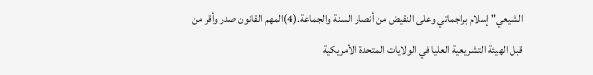الشيعي" إسلام براجماتي وعلى النقيض من أنصار السنة والجماعة.(4)المهم القانون صدر وأقر من قبل الهيئة التشريعية العليا في الولايات المتحدة الأمريكية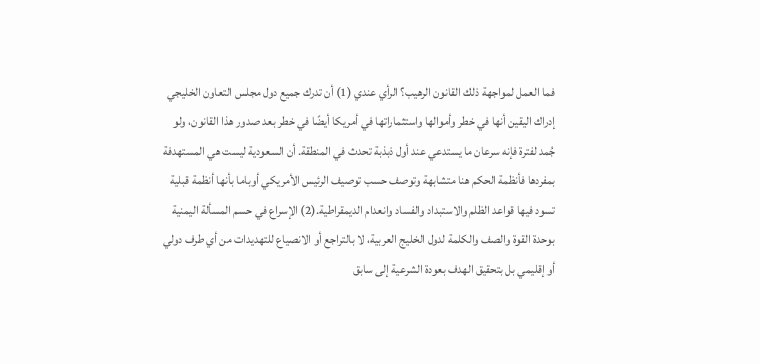فما العمل لمواجهة ذلك القانون الرهيب؟ الرأي عندي (1) أن تدرك جميع دول مجلس التعاون الخليجي إدراك اليقين أنها في خطر وأموالها واستثماراتها في أمريكا أيضًا في خطر بعد صدور هذا القانون، ولو جُمد لفترة فإنه سرعان ما يستدعي عند أول ذبذبة تحدث في المنطقة. أن السعودية ليست هي المستهدفة بمفردها فأنظمة الحكم هنا متشابهة وتوصف حسب توصيف الرئيس الأمريكي أوباما بأنها أنظمة قبلية تسود فيها قواعد الظلم والاستبداد والفساد وانعدام الديمقراطية.(2) الإسراع في حسم المسألة اليمنية بوحدة القوة والصف والكلمة لدول الخليج العربية، لا بالتراجع أو الانصياع للتهديدات من أي طرف دولي أو إقليمي بل بتحقيق الهدف بعودة الشرعية إلى سابق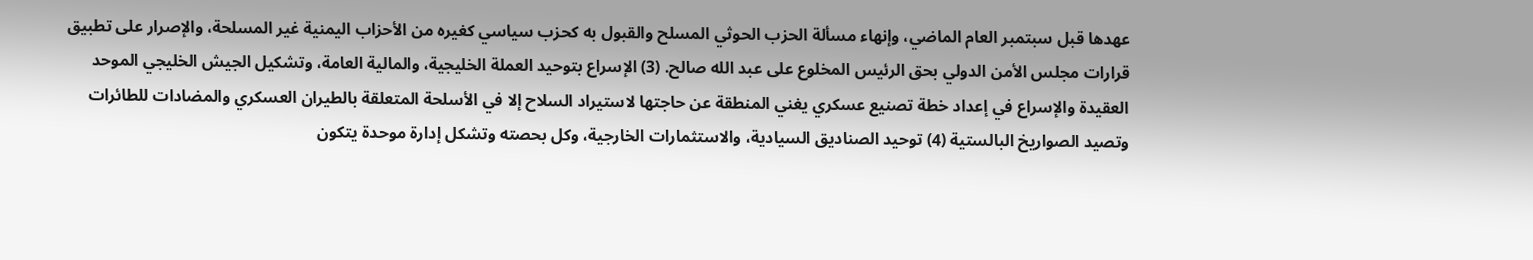عهدها قبل سبتمبر العام الماضي، وإنهاء مسألة الحزب الحوثي المسلح والقبول به كحزب سياسي كغيره من الأحزاب اليمنية غير المسلحة، والإصرار على تطبيق قرارات مجلس الأمن الدولي بحق الرئيس المخلوع على عبد الله صالح. (3) الإسراع بتوحيد العملة الخليجية، والمالية العامة، وتشكيل الجيش الخليجي الموحد العقيدة والإسراع في إعداد خطة تصنيع عسكري يغني المنطقة عن حاجتها لاستيراد السلاح إلا في الأسلحة المتعلقة بالطيران العسكري والمضادات للطائرات وتصيد الصواريخ البالستية (4) توحيد الصناديق السيادية، والاستثمارات الخارجية، وكل بحصته وتشكل إدارة موحدة يتكون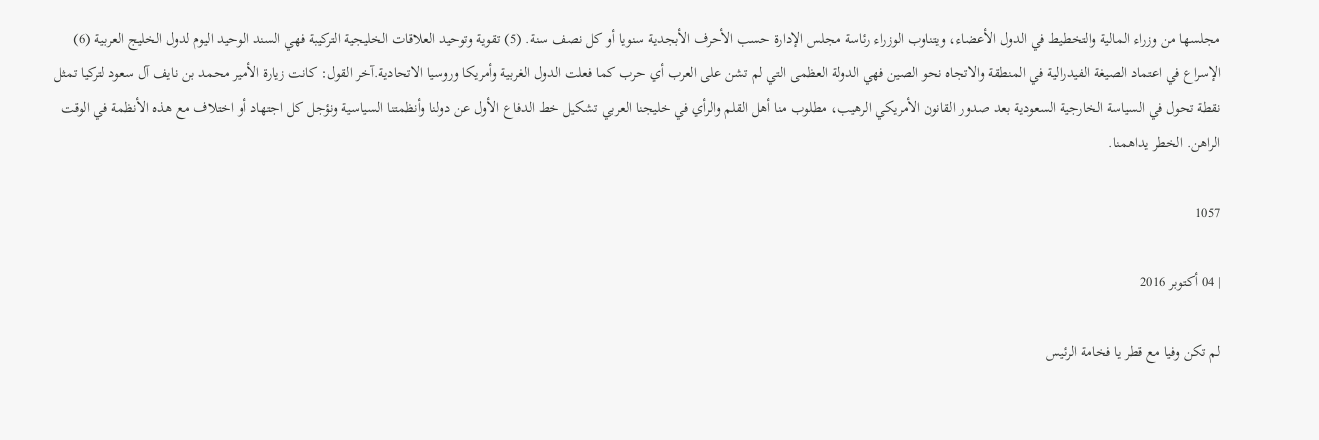مجلسها من وزراء المالية والتخطيط في الدول الأعضاء، ويتناوب الوزراء رئاسة مجلس الإدارة حسب الأحرف الأبجدية سنويا أو كل نصف سنة. (5) تقوية وتوحيد العلاقات الخليجية التركيبة فهي السند الوحيد اليوم لدول الخليج العربية (6) الإسراع في اعتماد الصيغة الفيدرالية في المنطقة والاتجاه نحو الصين فهي الدولة العظمى التي لم تشن على العرب أي حرب كما فعلت الدول الغربية وأمريكا وروسيا الاتحادية.آخر القول: كانت زيارة الأمير محمد بن نايف آل سعود لتركيا تمثل نقطة تحول في السياسة الخارجية السعودية بعد صدور القانون الأمريكي الرهيب، مطلوب منا أهل القلم والرأي في خليجنا العربي تشكيل خط الدفاع الأول عن دولنا وأنظمتنا السياسية ونؤجل كل اجتهاد أو اختلاف مع هذه الأنظمة في الوقت الراهن. الخطر يداهمنا.

1057

| 04 أكتوبر 2016

لم تكن وفيا مع قطر يا فخامة الرئيس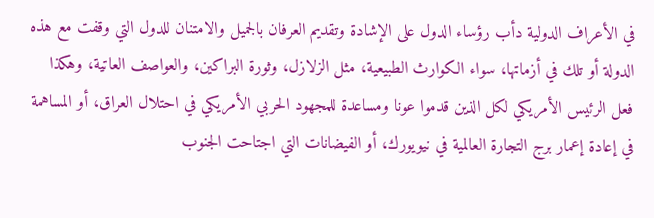في الأعراف الدولية دأب رؤساء الدول على الإشادة وتقديم العرفان بالجميل والامتنان للدول التي وقفت مع هذه الدولة أو تلك في أزماتها، سواء الكوارث الطبيعية، مثل الزلازل، وثورة البراكين، والعواصف العاتية، وهكذا فعل الرئيس الأمريكي لكل الذين قدموا عونا ومساعدة للمجهود الحربي الأمريكي في احتلال العراق، أو المساهمة في إعادة إعمار برج التجارة العالمية في نيويورك، أو الفيضانات التي اجتاحت الجنوب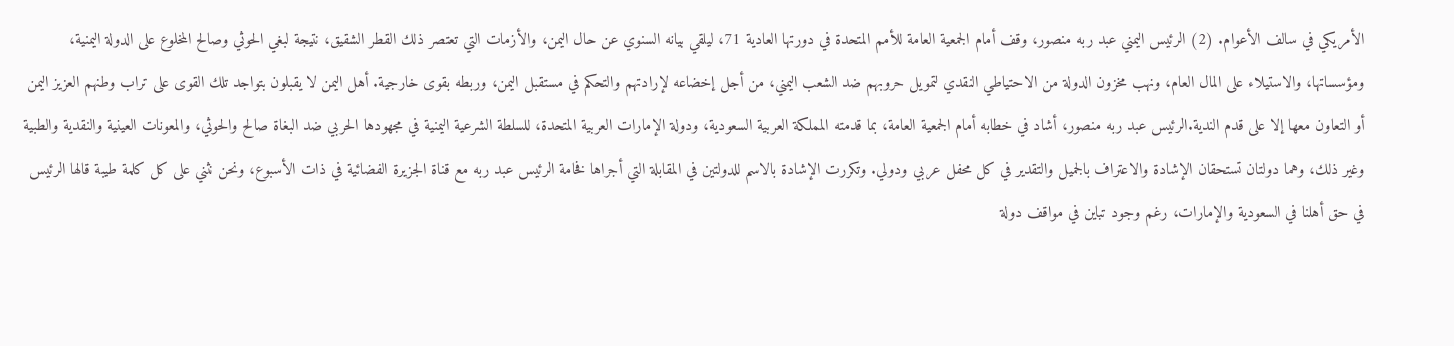الأمريكي في سالف الأعوام. (2) الرئيس اليمني عبد ربه منصور، وقف أمام الجمعية العامة للأمم المتحدة في دورتها العادية 71، ليلقي بيانه السنوي عن حال اليمن، والأزمات التي تعتصر ذلك القطر الشقيق، نتيجة لبغي الحوثي وصالح المخلوع على الدولة اليمنية، ومؤسساتها، والاستيلاء على المال العام، ونهب مخزون الدولة من الاحتياطي النقدي لتمويل حروبهم ضد الشعب اليمني، من أجل إخضاعه لإرادتهم والتحكم في مستقبل اليمن، وربطه بقوى خارجية. أهل اليمن لا يقبلون بتواجد تلك القوى على تراب وطنهم العزيز اليمن أو التعاون معها إلا على قدم الندية.الرئيس عبد ربه منصور، أشاد في خطابه أمام الجمعية العامة، بما قدمته المملكة العربية السعودية، ودولة الإمارات العربية المتحدة، للسلطة الشرعية اليمنية في مجهودها الحربي ضد البغاة صالح والحوثي، والمعونات العينية والنقدية والطبية وغير ذلك، وهما دولتان تستحقان الإشادة والاعتراف بالجميل والتقدير في كل محفل عربي ودولي. وتكررت الإشادة بالاسم للدولتين في المقابلة التي أجراها فخامة الرئيس عبد ربه مع قناة الجزيرة الفضائية في ذات الأسبوع، ونحن نثني على كل كلمة طيبة قالها الرئيس في حق أهلنا في السعودية والإمارات، رغم وجود تباين في مواقف دولة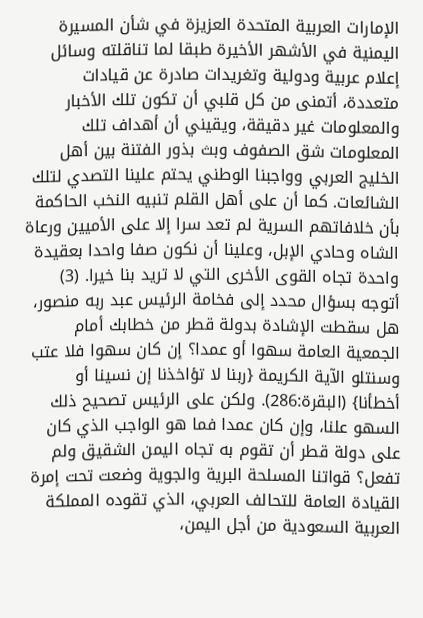الإمارات العربية المتحدة العزيزة في شأن المسيرة اليمنية في الأشهر الأخيرة طبقا لما تناقلته وسائل إعلام عربية ودولية وتغريدات صادرة عن قيادات متعددة، أتمنى من كل قلبي أن تكون تلك الأخبار والمعلومات غير دقيقة، ويقيني أن أهداف تلك المعلومات شق الصفوف وبث بذور الفتنة بين أهل الخليج العربي وواجبنا الوطني يحتم علينا التصدي لتلك الشائعات. كما أن على أهل القلم تنبيه النخب الحاكمة بأن خلافاتهم السرية لم تعد سرا إلا على الأميين ورعاة الشاه وحادي الإبل، وعلينا أن نكون صفا واحدا بعقيدة واحدة تجاه القوى الأخرى التي لا تريد بنا خيرا. (3) أتوجه بسؤال محدد إلى فخامة الرئيس عبد ربه منصور، هل سقطت الإشادة بدولة قطر من خطابك أمام الجمعية العامة سهوا أو عمدا؟ إن كان سهوا فلا عتب وسنتلو الآية الكريمة {ربنا لا تؤاخذنا إن نسينا أو أخطأنا} (البقرة:286). ولكن على الرئيس تصحيح ذلك السهو علنا، وإن كان عمدا فما هو الواجب الذي كان على دولة قطر أن تقوم به تجاه اليمن الشقيق ولم تفعل؟ قواتنا المسلحة البرية والجوية وضعت تحت إمرة القيادة العامة للتحالف العربي، الذي تقوده المملكة العربية السعودية من أجل اليمن،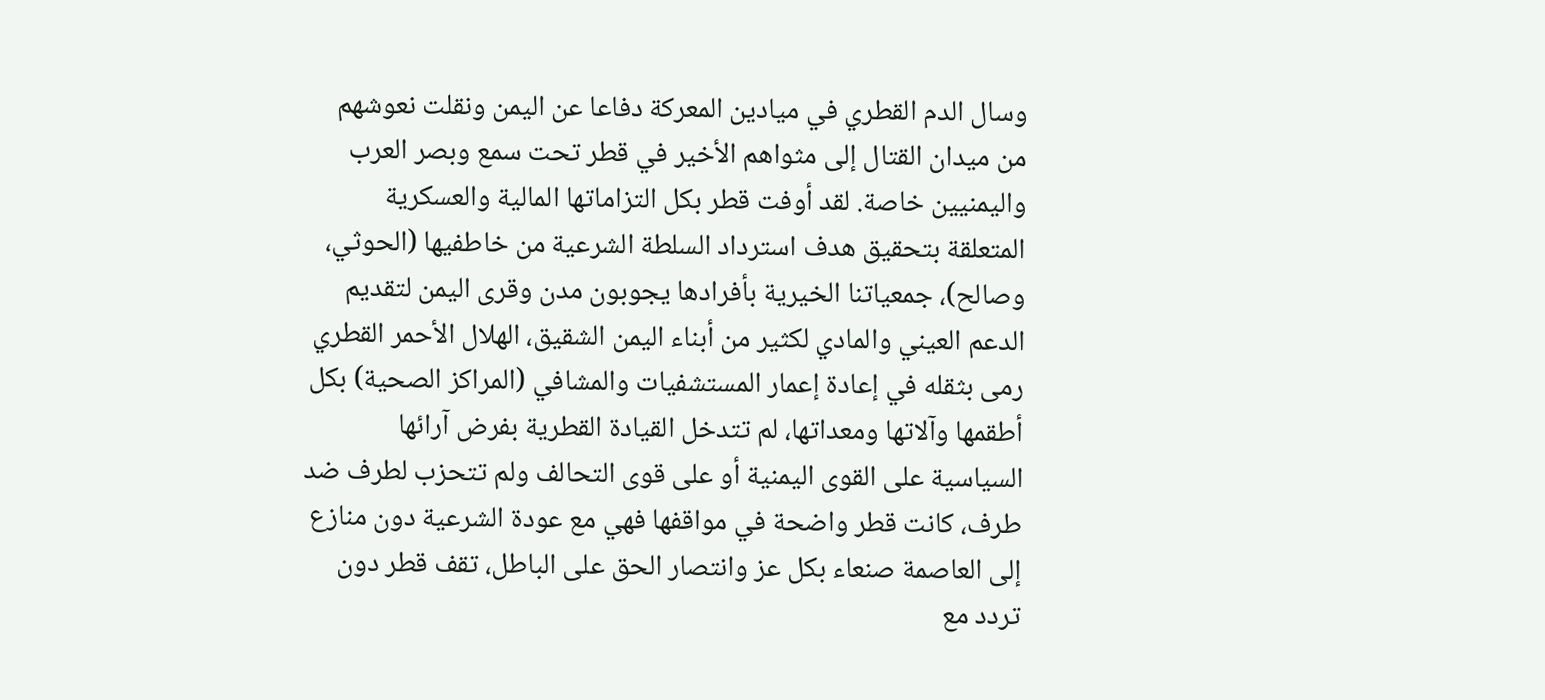وسال الدم القطري في ميادين المعركة دفاعا عن اليمن ونقلت نعوشهم من ميدان القتال إلى مثواهم الأخير في قطر تحت سمع وبصر العرب واليمنيين خاصة. لقد أوفت قطر بكل التزاماتها المالية والعسكرية المتعلقة بتحقيق هدف استرداد السلطة الشرعية من خاطفيها (الحوثي، وصالح)، جمعياتنا الخيرية بأفرادها يجوبون مدن وقرى اليمن لتقديم الدعم العيني والمادي لكثير من أبناء اليمن الشقيق، الهلال الأحمر القطري رمى بثقله في إعادة إعمار المستشفيات والمشافي (المراكز الصحية) بكل أطقمها وآلاتها ومعداتها، لم تتدخل القيادة القطرية بفرض آرائها السياسية على القوى اليمنية أو على قوى التحالف ولم تتحزب لطرف ضد طرف، كانت قطر واضحة في مواقفها فهي مع عودة الشرعية دون منازع إلى العاصمة صنعاء بكل عز وانتصار الحق على الباطل، تقف قطر دون تردد مع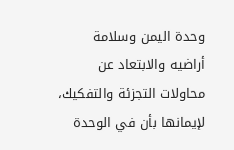وحدة اليمن وسلامة أراضيه والابتعاد عن محاولات التجزئة والتفكيك، لإيمانها بأن في الوحدة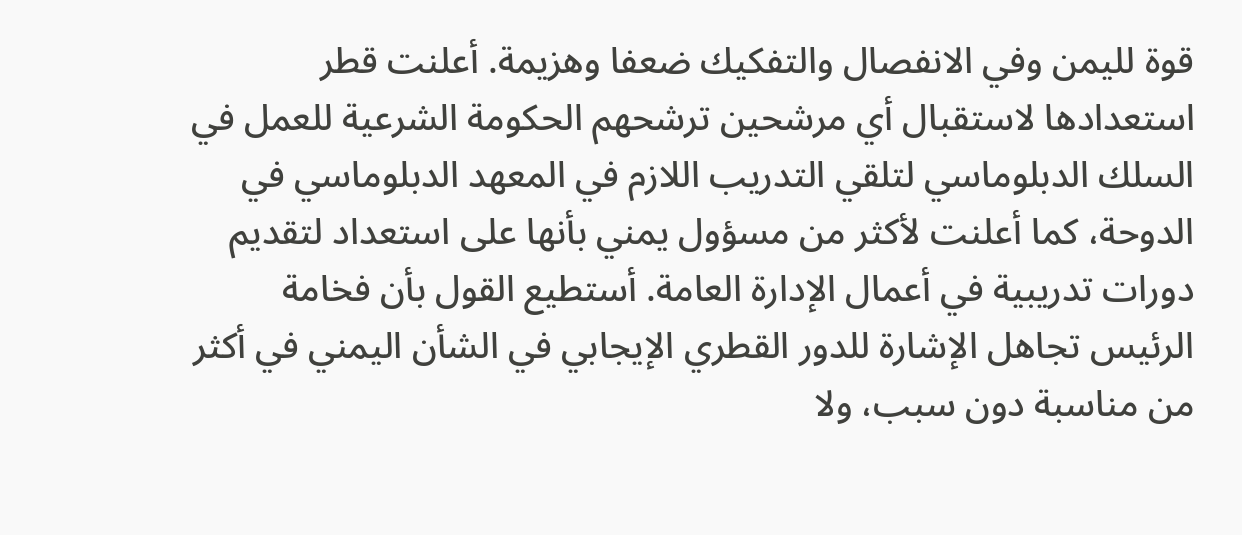قوة لليمن وفي الانفصال والتفكيك ضعفا وهزيمة. أعلنت قطر استعدادها لاستقبال أي مرشحين ترشحهم الحكومة الشرعية للعمل في السلك الدبلوماسي لتلقي التدريب اللازم في المعهد الدبلوماسي في الدوحة، كما أعلنت لأكثر من مسؤول يمني بأنها على استعداد لتقديم دورات تدريبية في أعمال الإدارة العامة. أستطيع القول بأن فخامة الرئيس تجاهل الإشارة للدور القطري الإيجابي في الشأن اليمني في أكثر من مناسبة دون سبب، ولا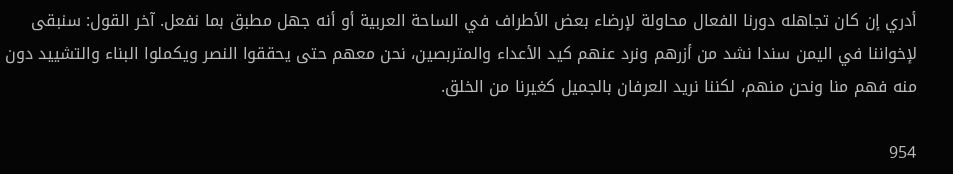أدري إن كان تجاهله دورنا الفعال محاولة لإرضاء بعض الأطراف في الساحة العربية أو أنه جهل مطبق بما نفعل. آخر القول: سنبقى لإخواننا في اليمن سندا نشد من أزرهم ونرد عنهم كيد الأعداء والمتربصين، نحن معهم حتى يحققوا النصر ويكملوا البناء والتشييد دون منه فهم منا ونحن منهم، لكننا نريد العرفان بالجميل كغيرنا من الخلق.

954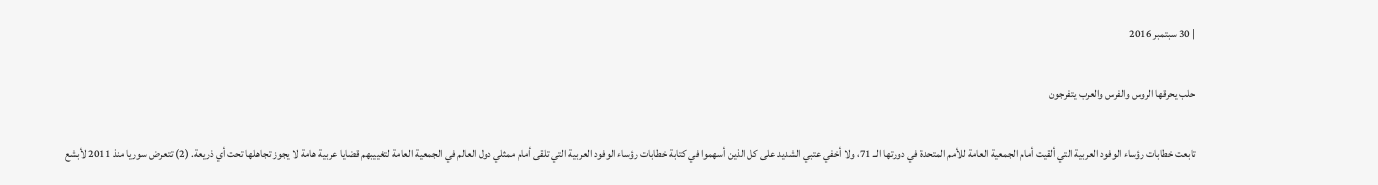| 30 سبتمبر 2016

حلب يحرقها الروس والفرس والعرب يتفرجون

تابعت خطابات رؤساء الوفود العربية التي ألقيت أمام الجمعية العامة للأمم المتحدة في دورتها الــ 71، ولا أخفي عتبي الشديد على كل الذين أسهموا في كتابة خطابات رؤساء الوفود العربية التي تلقى أمام ممثلي دول العالم في الجمعية العامة لتغييبهم قضايا عربية هامة لا يجوز تجاهلها تحت أي ذريعة. (2) تتعرض سوريا منذ 2011 لأبشع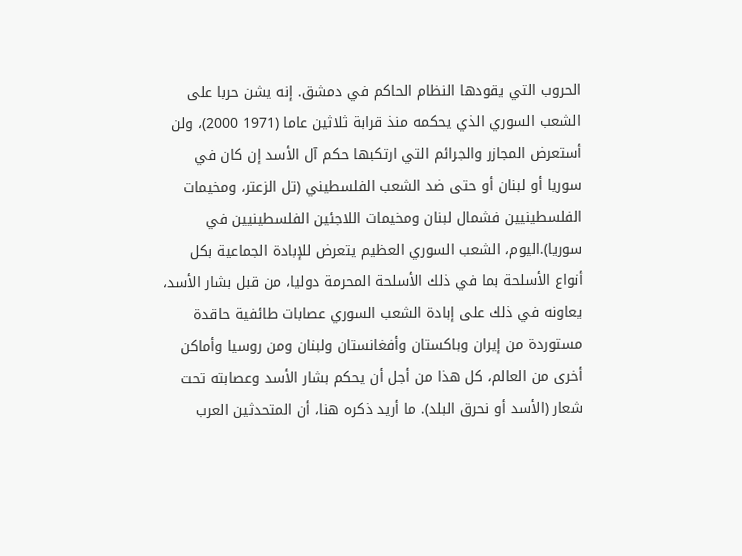الحروب التي يقودها النظام الحاكم في دمشق. إنه يشن حربا على الشعب السوري الذي يحكمه منذ قرابة ثلاثين عاما (1971 2000)، ولن أستعرض المجازر والجرائم التي ارتكبها حكم آل الأسد إن كان في سوريا أو لبنان أو حتى ضد الشعب الفلسطيني (تل الزعتر، ومخيمات الفلسطينيين فشمال لبنان ومخيمات اللاجئين الفلسطينيين في سوريا).اليوم، الشعب السوري العظيم يتعرض للإبادة الجماعية بكل أنواع الأسلحة بما في ذلك الأسلحة المحرمة دوليا، من قبل بشار الأسد، يعاونه في ذلك على إبادة الشعب السوري عصابات طائفية حاقدة مستوردة من إيران وباكستان وأفغانستان ولبنان ومن روسيا وأماكن أخرى من العالم، كل هذا من أجل أن يحكم بشار الأسد وعصابته تحت شعار (الأسد أو نحرق البلد). ما أريد ذكره هنا، أن المتحدثين العرب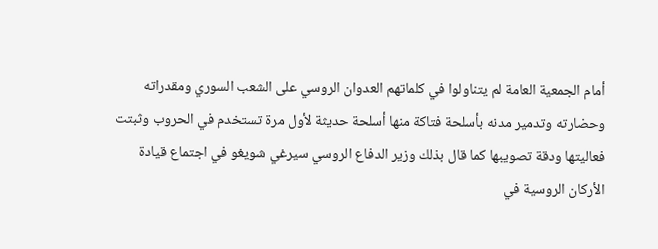أمام الجمعية العامة لم يتناولوا في كلماتهم العدوان الروسي على الشعب السوري ومقدراته وحضارته وتدمير مدنه بأسلحة فتاكة منها أسلحة حديثة لأول مرة تستخدم في الحروب وثبتت فعاليتها ودقة تصويبها كما قال بذلك وزير الدفاع الروسي سيرغي شويغو في اجتماع قيادة الأركان الروسية في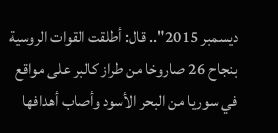ديسمبر 2015".. قال: أطلقت القوات الروسية بنجاح 26 صاروخا من طراز كالبر على مواقع في سوريا من البحر الأسود وأصاب أهدافها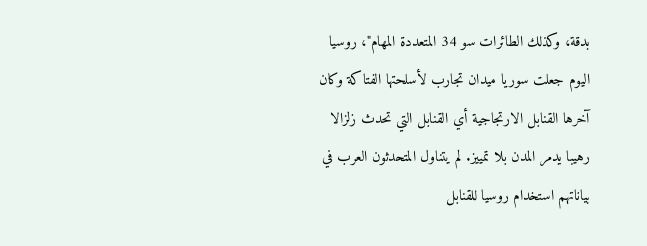بدقة، وكذلك الطائرات سو 34 المتعددة المهام"، روسيا اليوم جعلت سوريا ميدان تجارب لأسلحتها الفتاكة وكان آخرها القنابل الارتجاجية أي القنابل التي تحدث زلزالا رهيبا يدمر المدن بلا تمييز. لم يتناول المتحدثون العرب في بياناتهم استخدام روسيا للقنابل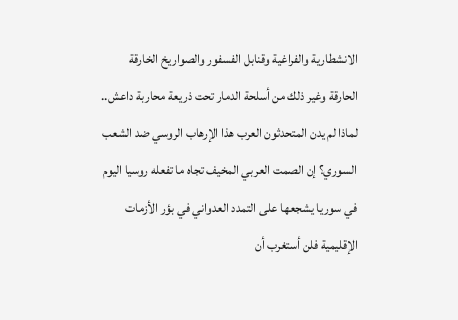الانشطارية والفراغية وقنابل الفسفور والصواريخ الخارقة الحارقة وغير ذلك من أسلحة الدمار تحت ذريعة محاربة داعش.. لماذا لم يدن المتحدثون العرب هذا الإرهاب الروسي ضد الشعب السوري؟ إن الصمت العربي المخيف تجاه ما تفعله روسيا اليوم في سوريا يشجعها على التمدد العدواني في بؤر الأزمات الإقليمية فلن أستغرب أن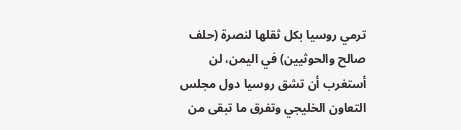ترمي روسيا بكل ثقلها لنصرة (حلف صالح والحوثيين) في اليمن، لن أستغرب أن تشق روسيا دول مجلس التعاون الخليجي وتفرق ما تبقى من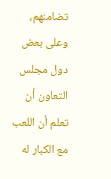تضامنهم، وعلى بعض دول مجلس التعاون أن تعلم أن اللعب مع الكبار له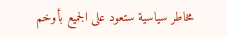مخاطر سياسية ستعود على الجميع بأوخم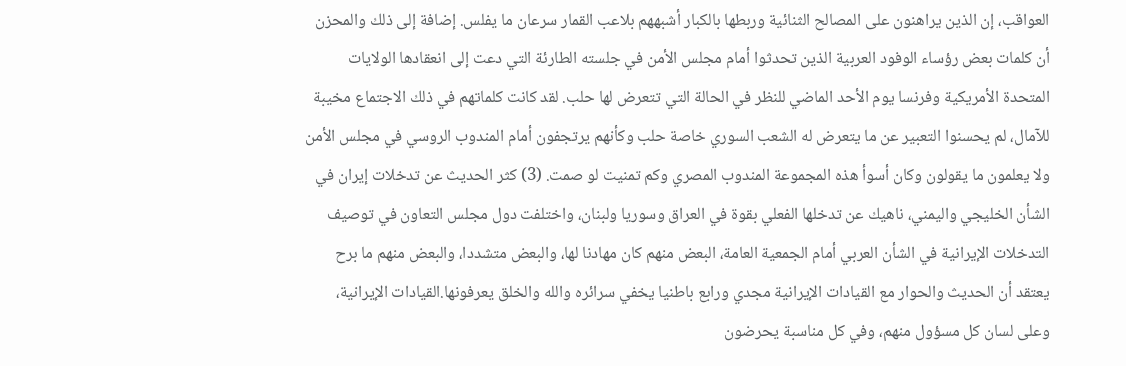العواقب، إن الذين يراهنون على المصالح الثنائية وربطها بالكبار أشبههم بلاعب القمار سرعان ما يفلس. إضافة إلى ذلك والمحزن أن كلمات بعض رؤساء الوفود العربية الذين تحدثوا أمام مجلس الأمن في جلسته الطارئة التي دعت إلى انعقادها الولايات المتحدة الأمريكية وفرنسا يوم الأحد الماضي للنظر في الحالة التي تتعرض لها حلب. لقد كانت كلماتهم في ذلك الاجتماع مخيبة للآمال، لم يحسنوا التعبير عن ما يتعرض له الشعب السوري خاصة حلب وكأنهم يرتجفون أمام المندوب الروسي في مجلس الأمن ولا يعلمون ما يقولون وكان أسوأ هذه المجموعة المندوب المصري وكم تمنيت لو صمت. (3) كثر الحديث عن تدخلات إيران في الشأن الخليجي واليمني، ناهيك عن تدخلها الفعلي بقوة في العراق وسوريا ولبنان، واختلفت دول مجلس التعاون في توصيف التدخلات الإيرانية في الشأن العربي أمام الجمعية العامة، البعض منهم كان مهادنا لها، والبعض متشددا، والبعض منهم ما برح يعتقد أن الحديث والحوار مع القيادات الإيرانية مجدي ورابع باطنيا يخفي سرائره والله والخلق يعرفونها.القيادات الإيرانية، وعلى لسان كل مسؤول منهم، وفي كل مناسبة يحرضون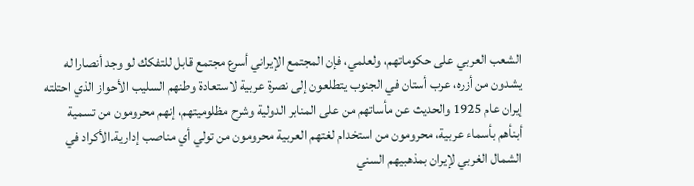الشعب العربي على حكوماتهم، ولعلمي، فإن المجتمع الإيراني أسرع مجتمع قابل للتفكك لو وجد أنصارا له يشدون من أزره، عرب أستان في الجنوب يتطلعون إلى نصرة عربية لاستعادة وطنهم السليب الأحواز الذي احتلته إيران عام 1925 والحديث عن مأساتهم من على المنابر الدولية وشرح مظلوميتهم، إنهم محرومون من تسمية أبنأهم بأسماء عربية، محرومون من استخدام لغتهم العربية محرومون من تولي أي مناصب إدارية.الأكراد في الشمال الغربي لإيران بمذهبيهم السني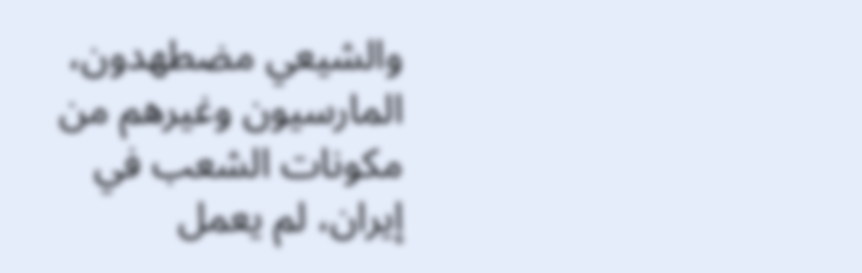والشيعي مضطهدون، المارسيون وغيرهم من مكونات الشعب في إيران، لم يعمل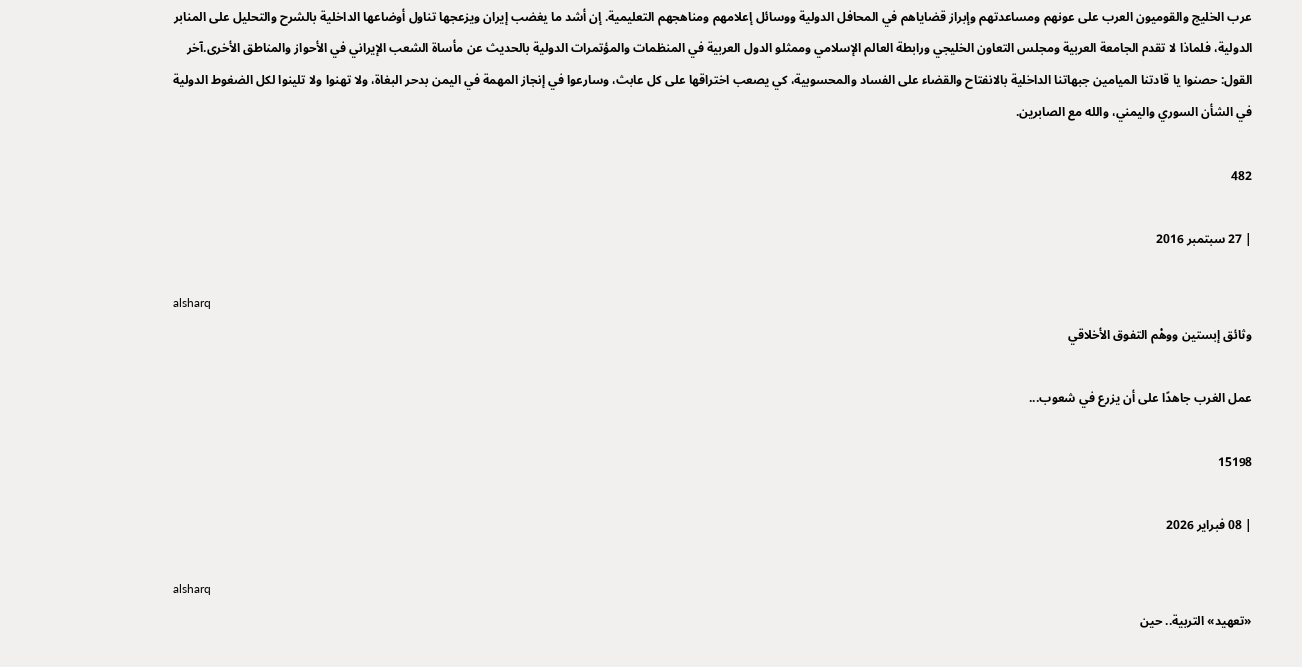عرب الخليج والقوميون العرب على عونهم ومساعدتهم وإبراز قضاياهم في المحافل الدولية ووسائل إعلامهم ومناهجهم التعليمية. إن أشد ما يغضب إيران ويزعجها تناول أوضاعها الداخلية بالشرح والتحليل على المنابر الدولية، فلماذا لا تقدم الجامعة العربية ومجلس التعاون الخليجي ورابطة العالم الإسلامي وممثلو الدول العربية في المنظمات والمؤتمرات الدولية بالحديث عن مأساة الشعب الإيراني في الأحواز والمناطق الأخرى.آخر القول: حصنوا يا قادتنا الميامين جبهاتنا الداخلية بالانفتاح والقضاء على الفساد والمحسوبية، كي يصعب اختراقها على كل عابث، وسارعوا في إنجاز المهمة في اليمن بدحر البغاة، ولا تهنوا ولا تلينوا لكل الضغوط الدولية في الشأن السوري واليمني، والله مع الصابرين.

482

| 27 سبتمبر 2016

alsharq
وثائق إبستين ووهْم التفوق الأخلاقي

عمل الغرب جاهدًا على أن يزرع في شعوب...

15198

| 08 فبراير 2026

alsharq
«تعهيد» التربية.. حين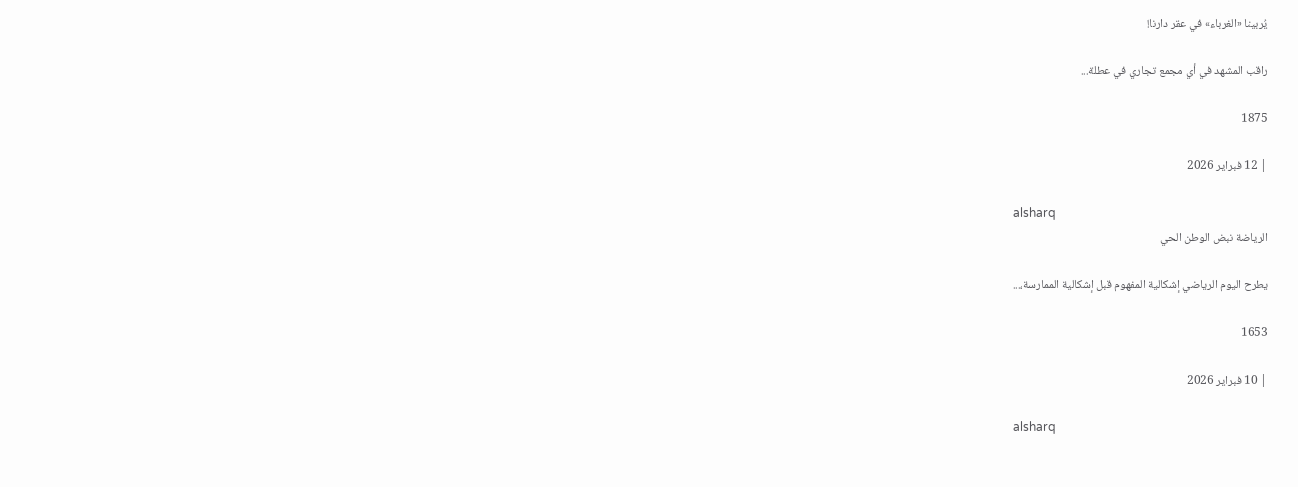يُربينا «الغرباء» في عقر دارنا!

راقب المشهد في أي مجمع تجاري في عطلة...

1875

| 12 فبراير 2026

alsharq
الرياضة نبض الوطن الحي

يطرح اليوم الرياضي إشكالية المفهوم قبل إشكالية الممارسة،...

1653

| 10 فبراير 2026

alsharq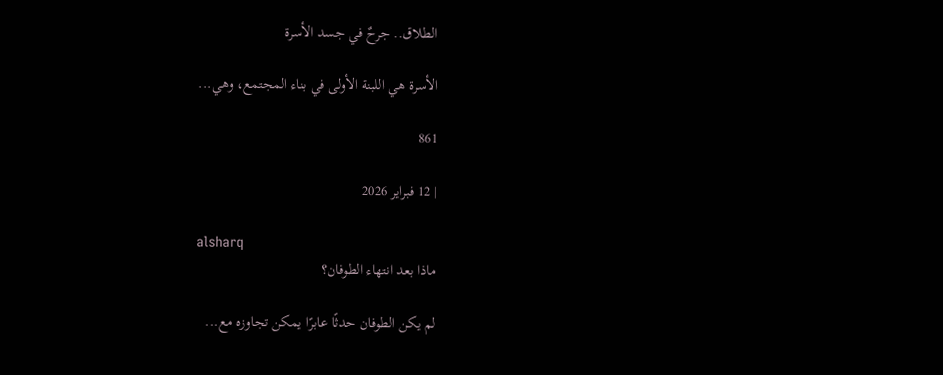الطلاق.. جرحٌ في جسد الأسرة

الأسرة هي اللبنة الأولى في بناء المجتمع، وهي...

861

| 12 فبراير 2026

alsharq
ماذا بعد انتهاء الطوفان؟

لم يكن الطوفان حدثًا عابرًا يمكن تجاوزه مع...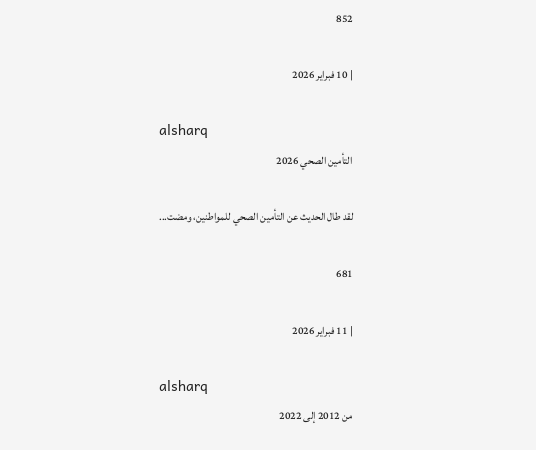852

| 10 فبراير 2026

alsharq
التأمين الصحي 2026

لقد طال الحديث عن التأمين الصحي للمواطنين، ومضت...

681

| 11 فبراير 2026

alsharq
من 2012 إلى 2022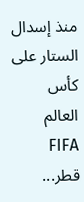منذ إسدال الستار على كأس العالم FIFA قطر...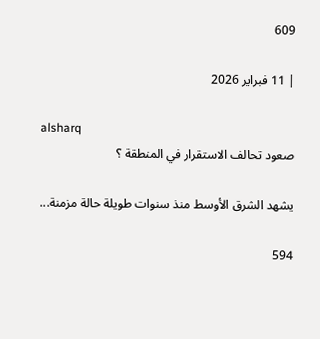609

| 11 فبراير 2026

alsharq
صعود تحالف الاستقرار في المنطقة ؟

يشهد الشرق الأوسط منذ سنوات طويلة حالة مزمنة...

594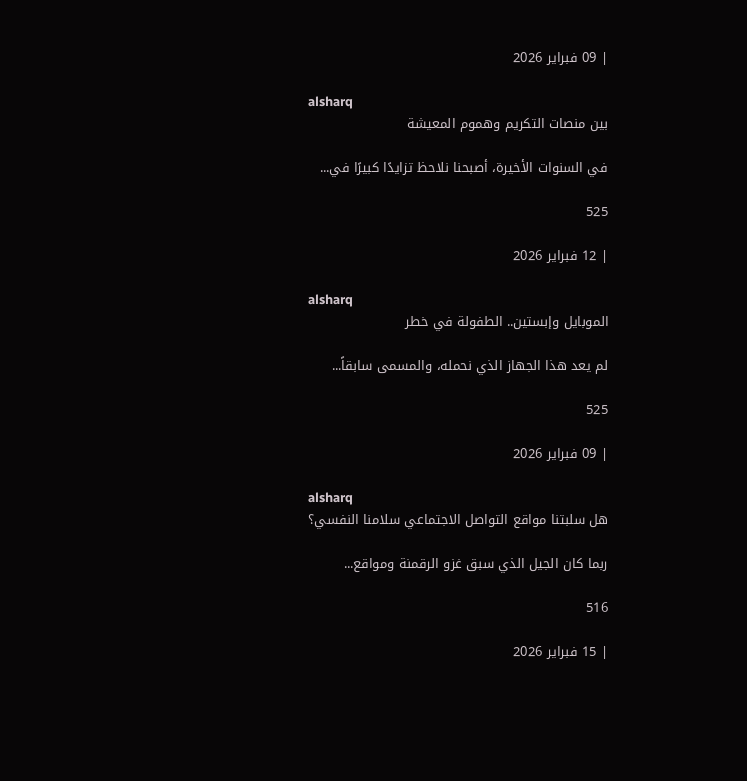| 09 فبراير 2026

alsharq
بين منصات التكريم وهموم المعيشة

في السنوات الأخيرة، أصبحنا نلاحظ تزايدًا كبيرًا في...

525

| 12 فبراير 2026

alsharq
الموبايل وإبستين.. الطفولة في خطر

لم يعد هذا الجهاز الذي نحمله، والمسمى سابقاً...

525

| 09 فبراير 2026

alsharq
هل سلبتنا مواقع التواصل الاجتماعي سلامنا النفسي؟

ربما كان الجيل الذي سبق غزو الرقمنة ومواقع...

516

| 15 فبراير 2026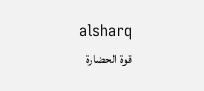alsharq
قوة الحضارة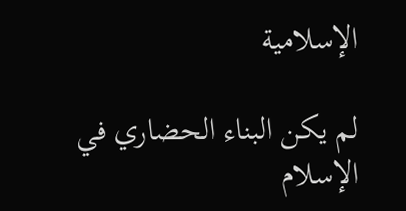الإسلامية

لم يكن البناء الحضاري في الإسلام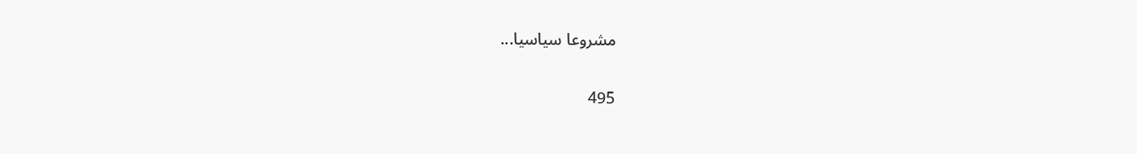مشروعا سياسيا...

495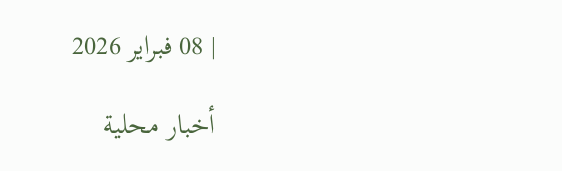| 08 فبراير 2026

أخبار محلية